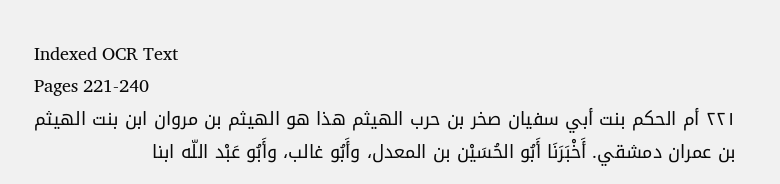Indexed OCR Text
Pages 221-240
٢٢١ أم الحکم بنت أبي سفيان صخر بن حرب الهيثم هذا هو الهيثم بن مروان ابن بنت الهيثم بن عمران دمشقي. أَخْبَرَنَا أَبُو الحُسَيْن بن المعدل، وأَبُو غالب، وأَبُو عَبْد اللّه ابنا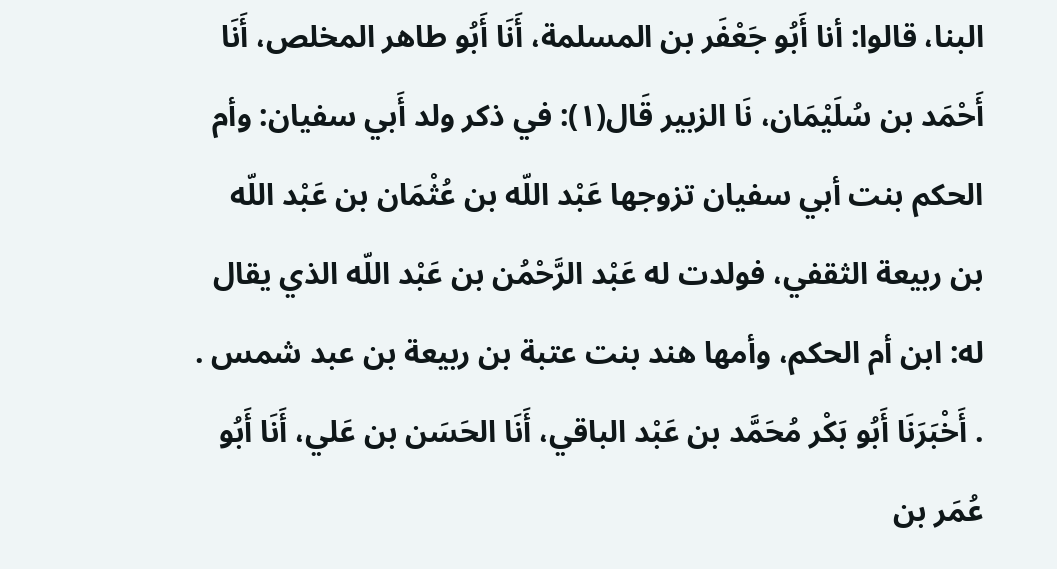البنا، قالوا: أنا أَبُو جَعْفَر بن المسلمة، أَنَا أَبُو طاهر المخلص، أَنَا أَحْمَد بن سُلَيْمَان، نَا الزبير قَال(١): في ذكر ولد أَبي سفيان: وأم الحكم بنت أبي سفيان تزوجها عَبْد اللّه بن عُثْمَان بن عَبْد اللّه بن ربيعة الثقفي، فولدت له عَبْد الرَّحْمُن بن عَبْد اللّه الذي يقال له: ابن أم الحكم، وأمها هند بنت عتبة بن ربيعة بن عبد شمس . . أَخْبَرَنَا أَبُو بَكْر مُحَمَّد بن عَبْد الباقي، أَنَا الحَسَن بن عَلي، أَنَا أَبُو عُمَر بن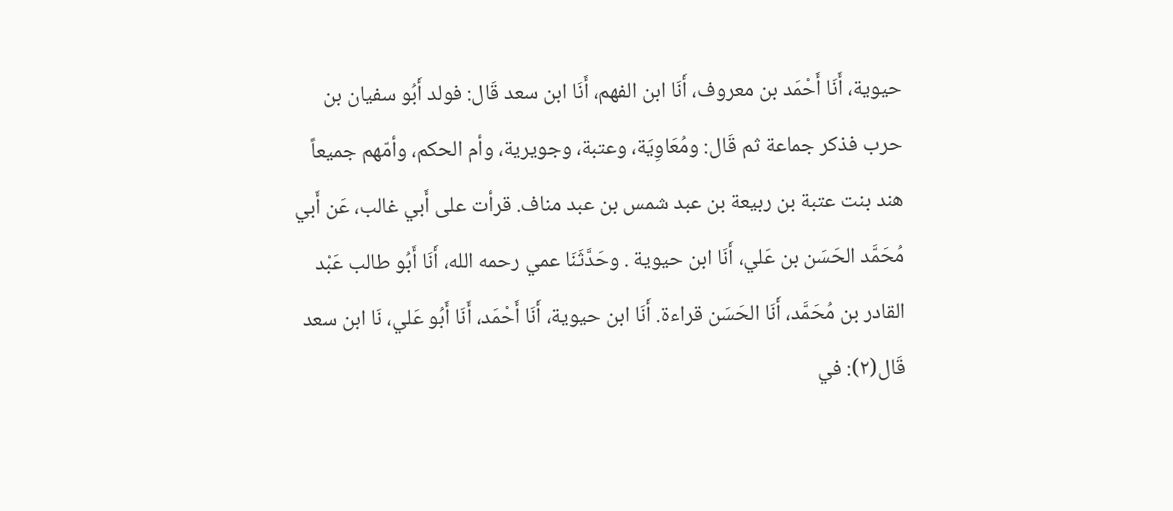حيوية، أَنَا أَحْمَد بن معروف، أَنَا ابن الفهم، أَنَا ابن سعد قَال: فولد أَبُو سفيان بن حرب فذكر جماعة ثم قَال: ومُعَاوِيَة، وعتبة، وجويرية، وأم الحكم، وأمّهم جميعاً هند بنت عتبة بن ربيعة بن عبد شمس بن عبد مناف. قرأت على أَبي غالب، عَن أَبي مُحَمَّد الحَسَن بن عَلي، أَنَا ابن حيوية . وحَدَّثَنَا عمي رحمه الله، أَنَا أَبُو طالب عَبْد القادر بن مُحَمَّد، أَنَا الحَسَن قراءة. أَنَا ابن حيوية، أَنَا أَحْمَد، أَنَا أَبُو عَلي، نَا ابن سعد قَال(٢): في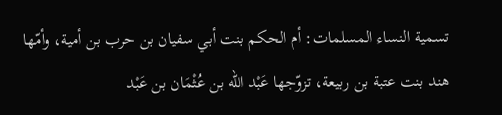تسمية النساء المسلمات: أم الحكم بنت أبي سفيان بن حرب بن أمية، وأمّها هند بنت عتبة بن ربيعة، تزوّجها عَبْد اللّه بن عُثْمَان بن عَبْد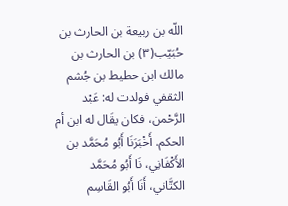اللّه بن ربيعة بن الحارث بن حُبَيّب(٣) بن الحارث بن مالك ابن حطيط بن جُشم الثقفي فولدت له: عَبْد الرَّحْمن، فكان يقَال له ابن أم الحكم. أَخْبَرَنَا أَبُو مُحَمَّد بن الأَكْفَانِي، نَا أَبُو مُحَمَّد الكتَّاني، أَنَا أَبُو القَاسِم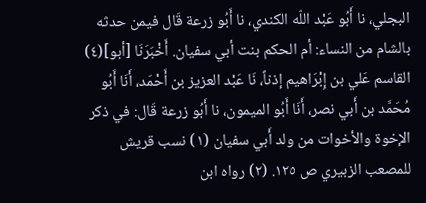البجلي، نا أَبُو عَبْد اللّه الكندي، نا أَبُو زرعة قَال فيمن حدثه بالشام من النساء: أم الحكم بنت أبي سفيان. أَخْبَرَنَا [أبو](٤) القاسم عَلي بن إِبْرَاهيم إذناً، نَا عَبْد العزيز بن أَحْمَد، أَنَا أَبُو مُحَمَّد بن أَبي نصر، أَنَا أَبُو الميمون، نا أَبُو زرعة قَال: في ذكر الإخوة والأخوات من ولد أَبي سفيان (١) نسب قريش للمصعب الزبيري ص ١٢٥. (٢) رواه ابن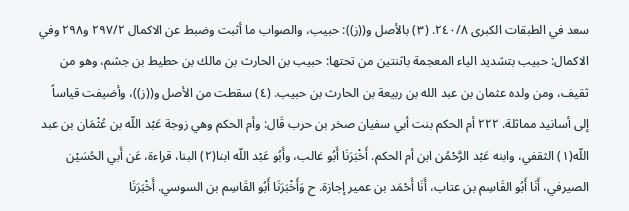سعد في الطبقات الكبرى ٢٤٠/٨. (٣) بالأصل و((ز)): حبيب، والصواب ما أثبت وضبط عن الاكمال ٢٩٧/٢ و٢٩٨ وفي الاكمال: حبيب بتشديد الياء المعجمة باثنتين من تحتها: حبيب بن الحارث بن مالك بن حطيط بن جشم، وهو من ثقيف، ومن ولده عثمان بن عبد الله بن ربيعة بن الحارث بن حبيب. (٤) سقطت من الأصل و((ز))، وأضيفت قياساً إلى أسانيد مماثلة. ٢٢٢ أم الحکم بنت أبي سفيان صخر بن حرب قَال: وأم الحكم وهي زوجة عَبْد اللّه بن عُثْمَان بن عبد اللّه(١) الثقفي، وابنه عَبْد الرَّحْمُن ابن أم الحكم. أَخْبَرَنَا أَبُو غالب، وأَبُو عَبْد اللّه ابنا(٢) البنا، قراءة، عَن أَبي الحُسَيْن الصيرفي، أَنَا أَبُو القَاسِم بن عتاب، أَنَا أَحْمَد بن عمير إجازة. ح وَأَخْبَرَنَا أَبُو القَاسِم بن السوسي. أَخْبَرَنَا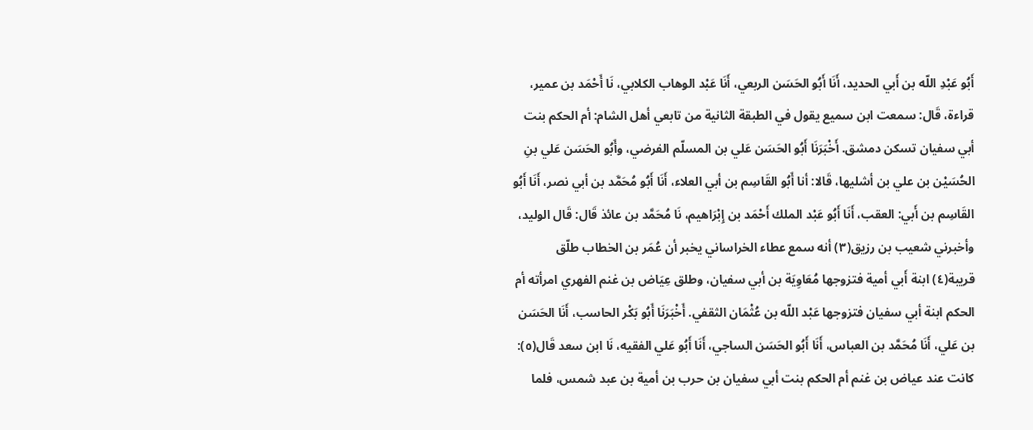أَبُو عَبْدِ اللّه بن أَبي الحديد، أَنَا أَبُو الحَسَن الربعي، أَنَا عَبْد الوهاب الكلابي، نَا أَحْمَد بن عمير، قراءة، قَال: سمعت ابن سميع يقول في الطبقة الثانية من تابعي أهل الشام: أم الحكم بنت أبي سفيان تسكن دمشق. أَخْبَرَنَا أَبُو الحَسَن عَلي بن المسلّم الفرضي، وأَبُو الحَسَن عَلي بنِ الحُسَيْن بن علي بن أشليها، قَالا: أنا أَبُو القَاسِم بن أبي العلاء، أَنَا أَبُو مُحَمَّد بن أبي نصر، أَنَا أَبُو القَاسِم بن أَبي: العقب، أَنَا أَبُو عَبْد الملك أَحْمَد بن إِبْرَاهيم، نَا مُحَمَّد بن عائذ قَال: قَال الوليد، وأخبرني شعيب بن رزيق(٣) أنه سمع عطاء الخراساني يخبر أن عُمَر بن الخطاب طلّق قريبة(٤) ابنة أَبي أمية فتزوجها مُعَاوِيَة بن أبي سفيان، وطلق عِيَاض بن غنم الفهري امرأته أم الحكم ابنة أبي سفيان فتزوجها عَبْد اللّه بن عُثْمَان الثقفي. أَخْبَرَنَا أَبُو بَكْر الحاسب، أَنَا الحَسَن بن عَلي، أَنَا مُحَمَّد بن العباس، أَنَا أَبُو الحَسَن الساجي، أَنَا أَبُو عَلي الفقيه، نَا ابن سعد قَال(٥): كانت عند عياض بن غنم أم الحكم بنت أبي سفيان بن حرب بن أمية بن عبد شمس، فلما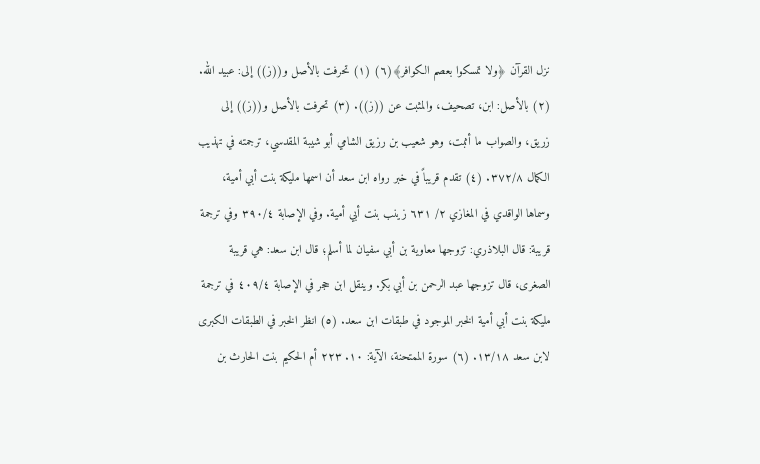نزل القرآن ﴿ولا تمسكوا بعصم الكوافر﴾(٦) (١) تحرفت بالأصل و((ز)) إلى: عبيد الله. (٢) بالأصل: ابن، تصحيف، والمثبت عن ((ز)). (٣) تحرفت بالأصل و((ز)) إلى زريق، والصواب ما أثبت، وهو شعيب بن رزيق الشامي أبو شيبة المقدسي، ترجمته في تهذيب الكمال ٣٧٢/٨. (٤) تقدم قريباً في خبر رواه ابن سعد أن اسمها مليكة بنت أبي أمية، وسماها الواقدي في المغازي ٢/ ٦٣١ زينب بنت أبي أمية. وفي الإصابة ٣٩٠/٤ وفي ترجمة قريبة: قال البلاذري: تزوجها معاوية بن أبي سفيان لما أسلم؛ قال ابن سعد: هي قريبة الصغرى، قال تزوجها عبد الرحمن بن أبي بكر. وينقل ابن حجر في الإصابة ٤٠٩/٤ في ترجمة مليكة بنت أبي أمية الخبر الموجود في طبقات ابن سعد. (٥) انظر الخبر في الطبقات الكبرى لابن سعد ١٣/١٨. (٦) سورة الممتحنة، الآية: ١٠. ٢٢٣ أم الحكيم بنت الحارث بن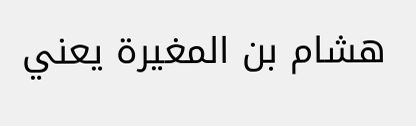هشام بن المغيرة يعني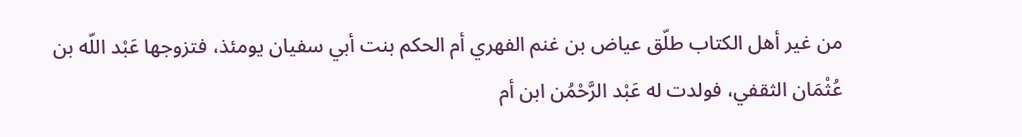من غير أهل الكتاب طلّق عياض بن غنم الفهري أم الحكم بنت أبي سفيان يومئذ، فتزوجها عَبْد اللّه بن عُثْمَان الثقفي، فولدت له عَبْد الرَّحْمُن ابن أم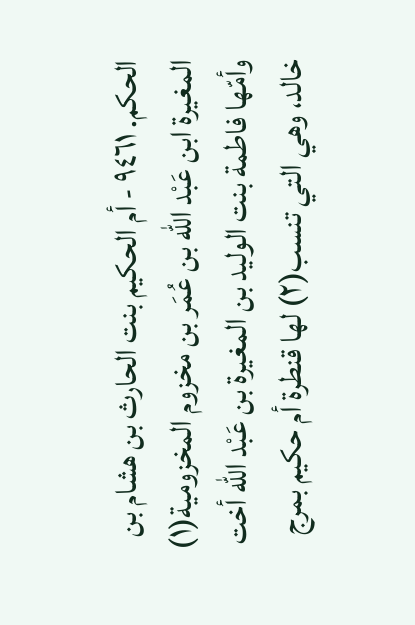الحكم. ٩٤٦١ - أم الحكيم بنت الحارث بن هشام بن المغيرة ابن عَبْد اللّه بن عُمَر بن مخزوم المخزومية(١) وأمّها فاطمة بنت الوليد بن المغيرة بن عَبْد اللّه أخت خالد، وهي التي تنسب(٢) لها قنطرة أم حكيم بمرج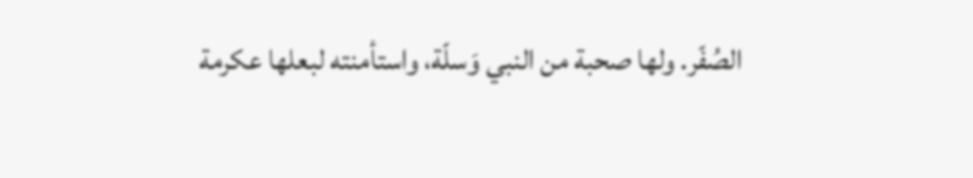الصُفّر. ولها صحبة من النبي وَسلّة، واستأمنته لبعلها عكرمة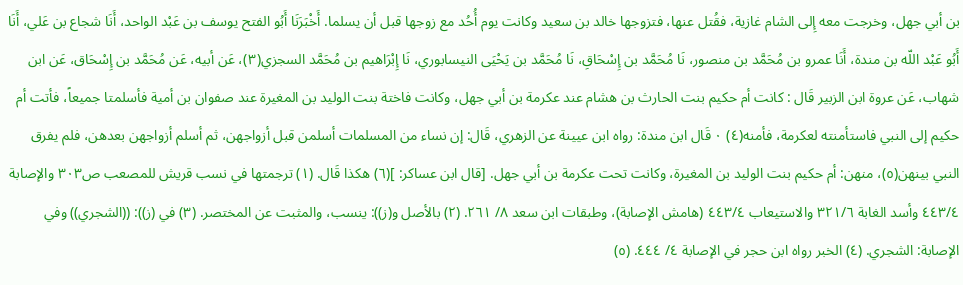بن أبي جهل، وخرجت معه إِلى الشام غازية، فقُتل عنها، فتزوجها خالد بن سعيد وكانت يوم أُحُد مع زوجها قبل أن يسلما. أَخْبَرَنَا أَبُو الفتح يوسف بن عَبْد الواحد، أَنَا شجاع بن عَلي، أَنَا أَبُو عَبْد اللّه بن مندة، أَنَا عمرو بن مُحَمَّد بن منصور، نَا مُحَمَّد بن إِسْحَاقِ، نَا مُحَمَّد بن يَحْيَى النيسابوري، نَا إِبْرَاهيم بن مُحَمَّد السجزي(٣)، عَن أبيه، عَن مُحَمَّد بن إِسْحَاق، عَن ابن شهاب، عَن عروة ابن الزبير قَال : كانت أم حكيم بنت الحارث بن هشام عند عكرمة بن أبي جهل، وكانت فاختة بنت الوليد بن المغيرة عند صفوان بن أمية فأسلمتا جميعاً، فأتت أم حكيم إلى النبي فاستأمنته لعكرمة، فأمنه(٤) ٠ قَال ابن مندة: رواه ابن عيينة عن الزهري، قَال: إن نساء من المسلمات أسلمن قبل أزواجهن، ثم أسلم أزواجهن بعدهن، فلم يفرق النبي بينهن(٥)، منهن: أم حكيم بنت الوليد بن المغيرة، وكانت تحت عكرمة بن أبي جهل. [قال ابن عساكر: ](٦) هكذا قَال. (١) ترجمتها في نسب قريش للمصعب ص٣٠٣ والإصابة ٤٤٣/٤ وأسد الغابة ٣٢١/٦ والاستيعاب ٤٤٣/٤ (هامش الإصابة)، وطبقات ابن سعد ٨/ ٢٦١. (٢) بالأصل و(ز)): ينسب، والمثبت عن المختصر. (٣) في (ز)): ((الشجري)) وفي الإصابة: الشجري. (٤) الخبر رواه ابن حجر في الإصابة ٤/ ٤٤٤. (٥)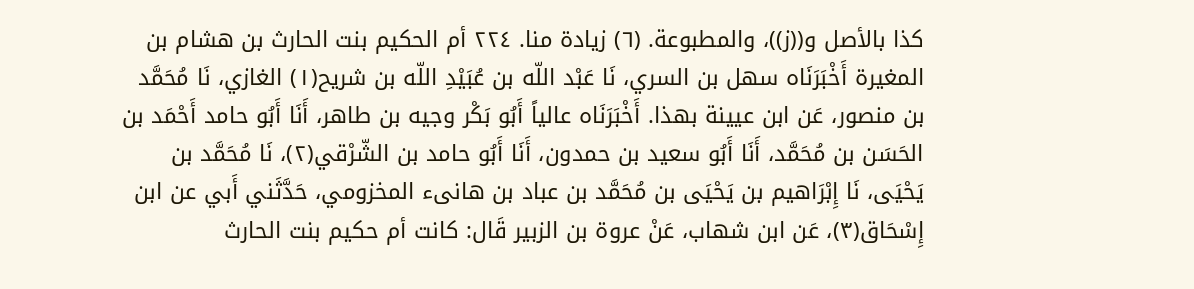كذا بالأصل و((ز))، والمطبوعة. (٦) زيادة منا. ٢٢٤ أم الحكيم بنت الحارث بن هشام بن المغيرة أَخْبَرَنَاه سهل بن السري، نَا عَبْد اللّه بن عُبَيْدِ اللّه بن شريح(١) الغازي، نَا مُحَمَّد بن منصور، عَن ابن عيينة بهذا. أَخْبَرَنَاه عالياً أَبُو بَكْر وجيه بن طاهر، أَنَا أَبُو حامد أَحْمَد بن الحَسَن بن مُحَمَّد، أَنَا أَبُو سعيد بن حمدون، أَنَا أَبُو حامد بن الشّرْقي(٢)، نَا مُحَمَّد بن يَحْيَى، نَا إِبْرَاهيم بن يَحْيَى بن مُحَمَّد بن عباد بن هانىء المخزومي، حَدَّثَني أَبي عن ابن إِسْحَاق(٣)، عَن ابن شهاب، عَنْ عروة بن الزبير قَال: كانت أم حكيم بنت الحارث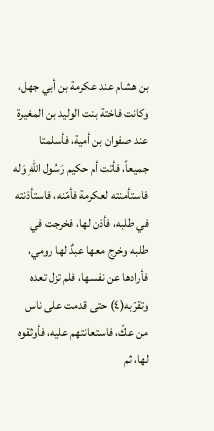بن هشام عند عكرمة بن أبي جهل، وكانت فاختة بنت الوليد بن المغيرة عند صفوان بن أمية، فأسلمتا جميعاً، فأتت أم حكيم رَسُول اللهِ وَله فاستأمنته لعكرمة فأمّنه، فاستأذنته في طلبه، فأذن لها، فخرجت في طلبه وخرج معها عبدٌ لها رومي، فأرادها عن نفسها، فلم تزل تعده وتقرّبه(٤) حتى قدمت على ناس من عكّ، فاستعانتهم عليه، فأوثقوه لها، ثم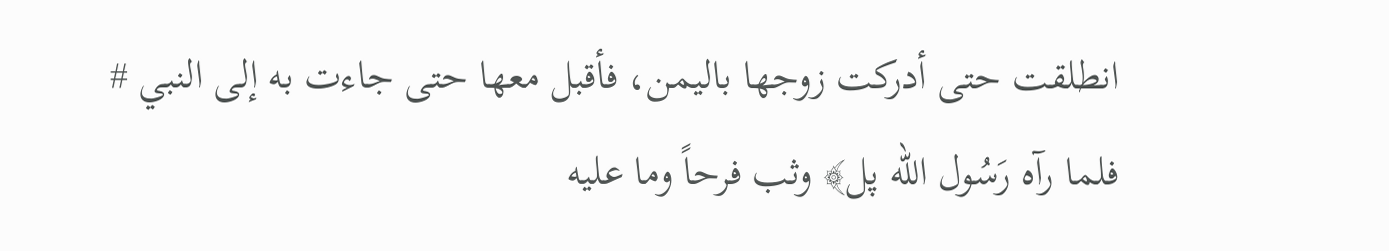انطلقت حتى أدركت زوجها باليمن، فأقبل معها حتى جاءت به إلى النبي # فلما رآه رَسُول الله پل﴾ وثب فرحاً وما عليه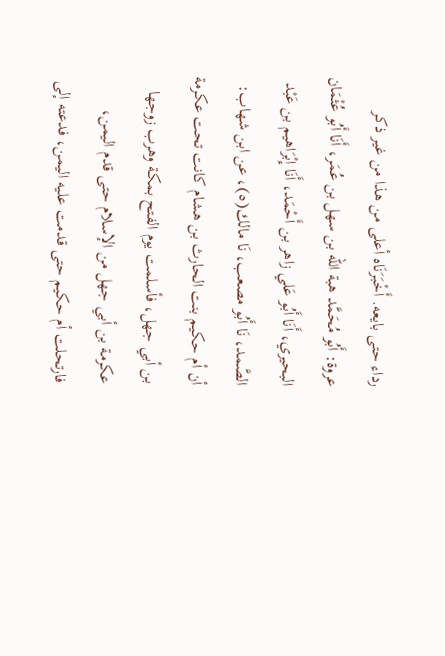رداء حتى بايعه. أَخْبَرَنَاه أعلى من هذا من غير ذكر عروة: أَبُو مُحَمَّد هبة الله بن سهل بن عُمَر، أَنَا أَبُو عُثْمَان البحيري، أَنَا أَبُو عَلي زاهر بن أَحْمَد، أَنَا إِبْرَاهيم بن عَبْد الصَّمد، نَا أَبُو مصعب، نَا مالك(٥)، عن ابن شهاب: أن أم حكيم بنت الحارث بن هشام كانت تحت عكرمة بن أبي جهل، فأسلمت يوم الفتح بمكة وهرب زوجها عكرمة بن أبي جهل من الإسلام حتى قدم اليمن، فارتحلت أم حكيم حتى قدمت عليه اليمن، فدعته إلى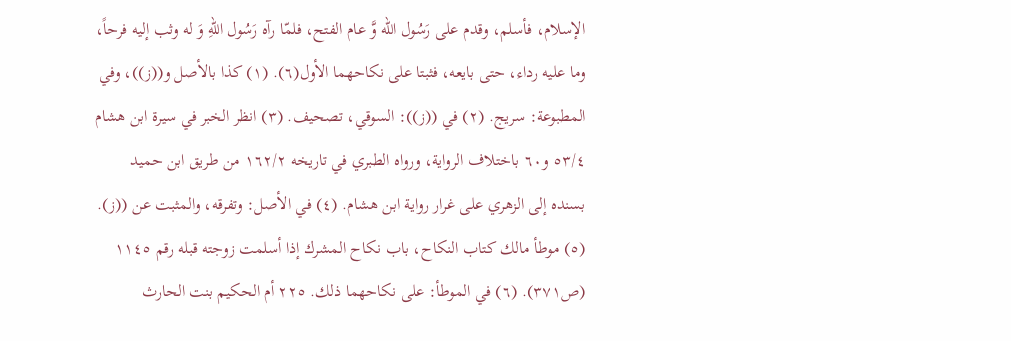الإسلام، فأسلم، وقدم على رَسُول الله وَّ عام الفتح، فلمّا رآه رَسُول اللهِ وَ له وثب إليه فرحاً، وما عليه رداء، حتى بايعه، فثبتا على نكاحهما الأول(٦). (١) كذا بالأصل و((ز))، وفي المطبوعة: سريج. (٢) في ((ز)): السوقي، تصحيف. (٣) انظر الخبر في سيرة ابن هشام ٥٣/٤ و٦٠ باختلاف الرواية، ورواه الطبري في تاريخه ١٦٢/٢ من طريق ابن حميد بسنده إلى الزهري على غرار رواية ابن هشام. (٤) في الأصل: وتفرقه، والمثبت عن ((ز). (٥) موطأ مالك كتاب النكاح، باب نكاح المشرك إذا أسلمت زوجته قبله رقم ١١٤٥ (ص٣٧١). (٦) في الموطأ: على نكاحهما ذلك. ٢٢٥ أم الحكيم بنت الحارث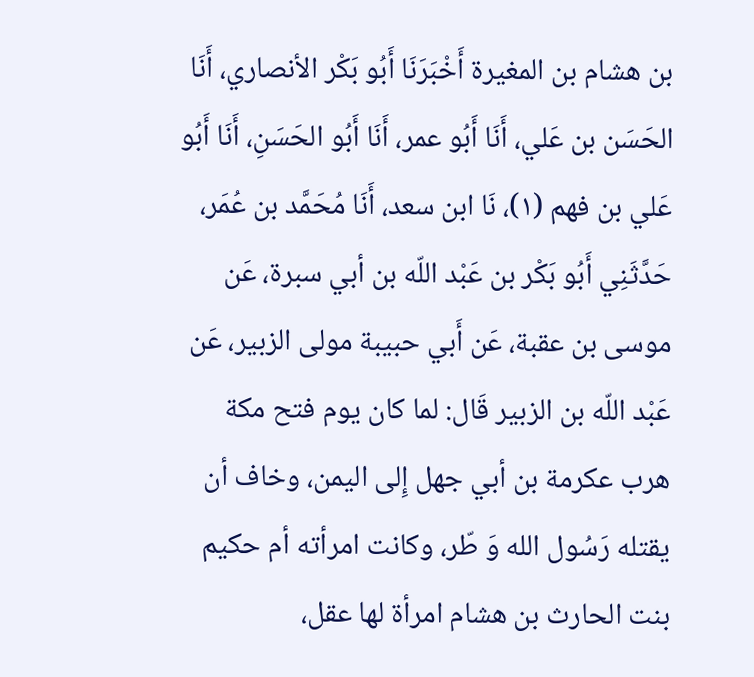بن هشام بن المغيرة أَخْبَرَنَا أَبُو بَكْر الأنصاري، أَنَا الحَسَن بن عَلي، أَنَا أَبُو عمر، أَنَا أَبُو الحَسَنِ، أَنَا أَبُو عَلي بن فهم (١)، نَا ابن سعد، أَنَا مُحَمَّد بن عُمَر، حَدَّثَنِي أَبُو بَكْر بن عَبْد اللّه بن أبي سبرة، عَن موسى بن عقبة، عَن أَبي حبيبة مولى الزبير، عَن عَبْد اللّه بن الزبير قَال: لما كان يوم فتح مكة هرب عكرمة بن أبي جهل إِلى اليمن، وخاف أن يقتله رَسُول الله وَ طّر، وكانت امرأته أم حكيم بنت الحارث بن هشام امرأة لها عقل،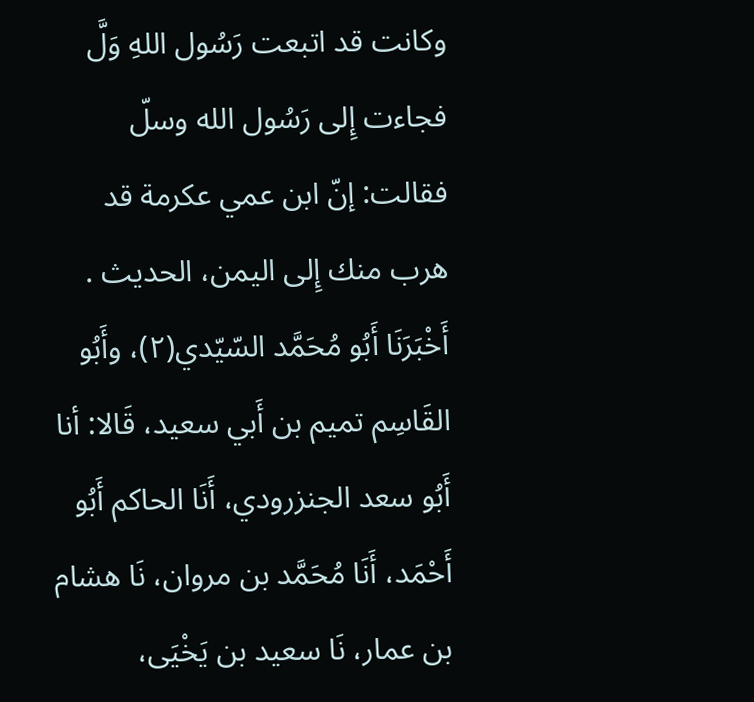وكانت قد اتبعت رَسُول اللهِ وَلَّ فجاءت إِلى رَسُول الله وسلّ فقالت: إنّ ابن عمي عكرمة قد هرب منك إِلى اليمن، الحديث . أَخْبَرَنَا أَبُو مُحَمَّد السّيّدي(٢)، وأَبُو القَاسِم تميم بن أَبي سعيد، قَالا: أنا أَبُو سعد الجنزرودي، أَنَا الحاكم أَبُو أَحْمَد، أَنَا مُحَمَّد بن مروان، نَا هشام بن عمار، نَا سعيد بن يَخْيَى،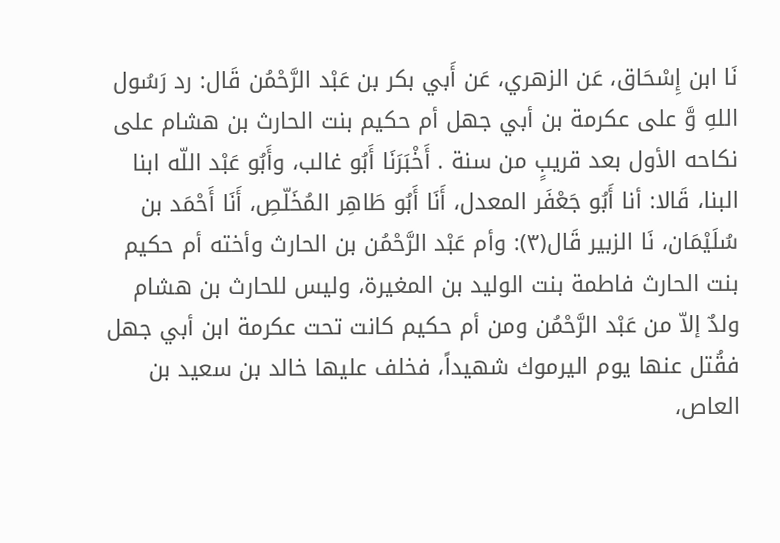نَا ابن إِسْحَاق، عَن الزهري، عَن أَبي بكر بن عَبْد الرَّحْمُن قَال: رد رَسُول اللهِ وَّ على عكرمة بن أبي جهل أم حكيم بنت الحارث بن هشام على نكاحه الأول بعد قريبٍ من سنة . أَخْبَرَنَا أَبُو غالب، وأَبُو عَبْد اللّه ابنا البنا، قَالا: أنا أَبُو جَعْفَر المعدل، أَنَا أَبُو طَاهِر المُخَلّصِ، أَنَا أَحْمَد بن سُلَيْمَان، نَا الزبير قَال(٣): وأم عَبْد الرَّحْمُن بن الحارث وأخته أم حكيم بنت الحارث فاطمة بنت الوليد بن المغيرة، وليس للحارث بن هشام ولدٌ إلاّ من عَبْد الرَّحْمُن ومن أم حكيم كانت تحت عكرمة ابن أبي جهل فقُتل عنها يوم اليرموك شهيداً، فخلف عليها خالد بن سعيد بن العاص،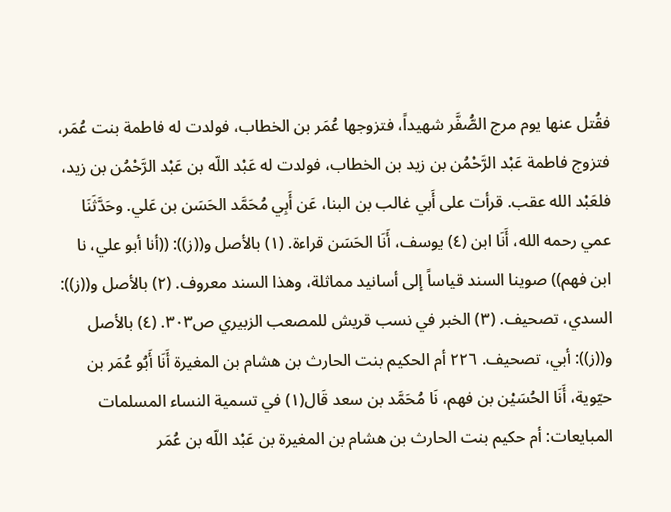فقُتل عنها يوم مرج الصُّفَّر شهيداً، فتزوجها عُمَر بن الخطاب، فولدت له فاطمة بنت عُمَر، فتزوج فاطمة عَبْد الرَّحْمُن بن زيد بن الخطاب، فولدت له عَبْد اللّه بن عَبْد الرَّحْمُن بن زيد، فلعَبْد الله عقب. قرأت على أَبي غالب بن البنا، عَن أَبِي مُحَمَّد الحَسَن بن عَلي. وحَدَّثَنَا عمي رحمه الله، أَنَا ابن (٤) يوسف، أَنَا الحَسَن قراءة. (١) بالأصل و((ز)): ((أنا أبو علي، نا ابن فهم)) صوينا السند قياساً إلى أسانيد مماثلة، وهذا السند معروف. (٢) بالأصل و((ز)): السدي، تصحيف. (٣) الخبر في نسب قريش للمصعب الزبيري ص٣٠٣. (٤) بالأصل و((ز)): أبي، تصحيف. ٢٢٦ أم الحكيم بنت الحارث بن هشام بن المغيرة أَنَا أَبُو عُمَر بن حيّوية، أَنَا الحُسَيْن بن فهم، نَا مُحَمَّد بن سعد قَال(١) في تسمية النساء المسلمات المبايعات: أم حكيم بنت الحارث بن هشام بن المغيرة بن عَبْد اللّه بن عُمَر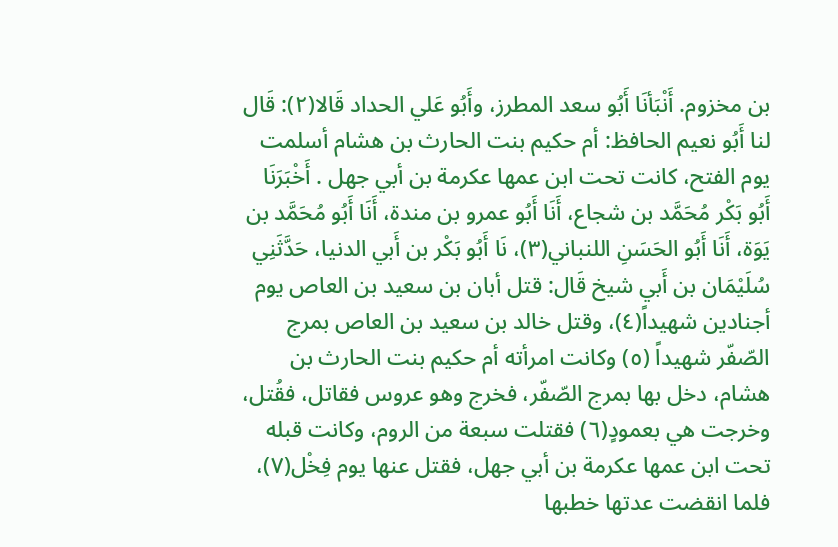بن مخزوم. أَنْبَأنَا أَبُو سعد المطرز، وأَبُو عَلي الحداد قَالا(٢): قَال لنا أَبُو نعيم الحافظ: أم حكيم بنت الحارث بن هشام أسلمت يوم الفتح، كانت تحت ابن عمها عكرمة بن أبي جهل . أَخْبَرَنَا أَبُو بَكْر مُحَمَّد بن شجاع، أَنَا أَبُو عمرو بن مندة، أَنَا أَبُو مُحَمَّد بن يَوَة، أَنَا أَبُو الحَسَنِ اللنباني(٣)، نَا أَبُو بَكْر بن أَبي الدنيا، حَدَّثَنِي سُلَيْمَان بن أَبي شيخ قَال: قتل أبان بن سعيد بن العاص يوم أجنادين شهيداً(٤)، وقتل خالد بن سعيد بن العاص بمرج الصّفّر شهيداً (٥) وكانت امرأته أم حكيم بنت الحارث بن هشام، دخل بها بمرج الصّفّر، فخرج وهو عروس فقاتل، فقُتل، وخرجت هي بعمودٍ(٦) فقتلت سبعة من الروم، وكانت قبله تحت ابن عمها عكرمة بن أبي جهل، فقتل عنها يوم فِخْل(٧)، فلما انقضت عدتها خطبها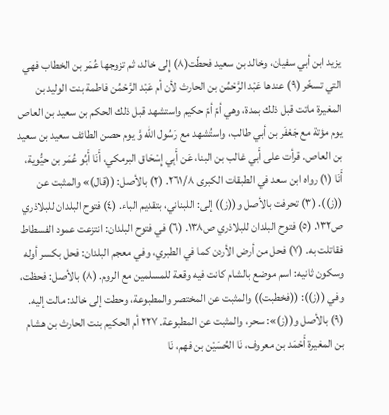يزيد ابن أبي سفيان، وخالد بن سعيد فحطّت(٨) إِلى خالد، ثم تزوجها عُمَر بن الخطاب فهي التي تسخّر (٩) عندها عَبْد الرَّحْمُن بن الحارث لأن أم عَبْد الرَّحْمُن فاطمة بنت الوليد بن المغيرة ماتت قبل ذلك بمدة، وهي أمّ أمّ حكيم واستشهد قبل ذلك الحكم بن سعيد بن العاص يوم مؤتة مع جَعْفَر بن أبي طالب، واستُشهد مع رَسُول الله وَّ يوم حصن الطائف سعيد بن سعيد بن العاص. قرأت على أَبي غالب بن البنا، عَن أَبِي إِسْحَاق البرمكي، أَنَا أَبُو عُمَر بن حيُّوية، أَنَا (١) رواه ابن سعد في الطبقات الكبرى ٢٦١/٨. (٢) بالأصل: ((قال)» والمثبت عن ((ز)). (٣) تحرفت بالأصل و((ز)) إلى: اللبناني، بتقديم الباء. (٤) فتوح البلدان للبلاذري ص١٣٢. (٥) فتوح البلدان للبلاذري ص١٣٨. (٦) في فتوح البلدان: انتزعت عمود الفسطاط فقاتلت به. (٧) فحل من أرض الأردن كما في الطبري، وفي معجم البلدان: فحل بكسر أوله وسكون ثانيه: اسم موضع بالشام كانت فيه وقعة للمسلمين مع الروم. (٨) بالأصل: فحظت، وفي ((ز)): ((فخطبت)) والمثبت عن المختصر والمطبوعة، وحطت إلى خالد: مالت إليه. (٩) بالأصل و((ز)»: سحر، والمثبت عن المطبوعة. ٢٢٧ أم الحكيم بنت الحارث بن هشام بن المغيرة أَحْمَد بن معروف، نَا الحُسَيْن بن فهم، نَا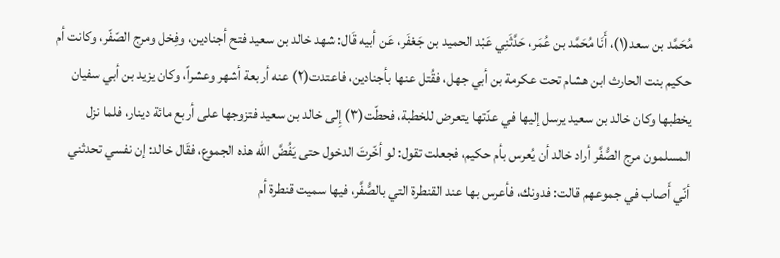مُحَمَّد بن سعد(١)، أَنَا مُحَمَّد بن عُمَر، حَدَّثَنِي عَبْد الحميد بن جَعْفَر، عَن أبيه قَال: شهد خالد بن سعيد فتح أجنادين، وفِخل ومرج الصّفّر، وكانت أم حكيم بنت الحارث ابن هشام تحت عكرمة بن أبي جهل، فقُتل عنها بأجنادين، فاعتدت(٢) عنه أربعة أشهر وعشراً، وكان يزيد بن أبي سفيان يخطبها وكان خالد بن سعيد يرسل إليها في عدّتها يتعرض للخطبة، فحطّت(٣) إِلى خالد بن سعيد فتزوجها على أربع مائة دينار، فلما نزل المسلمون مرج الصُّفَّر أراد خالد أن يُعرس بأم حكيم، فجعلت تقول: لو أخّرتَ الدخول حتى يَفُضَّ الله هذه الجموع، فقَال خالد: إن نفسي تحدثني أنّي أَصاب في جموعهم قالت: فدونك، فأعرس بها عند القنطرة التي بالصُّفَّر، فيها سميت قنطرة أم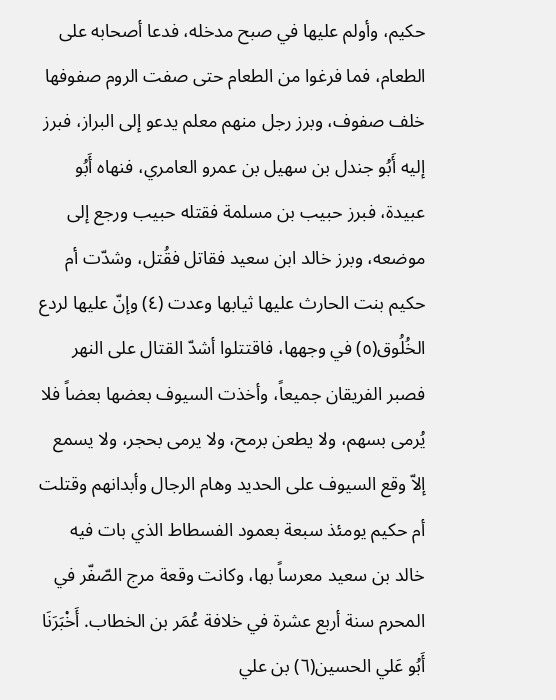حكيم، وأولم عليها في صبح مدخله، فدعا أصحابه على الطعام، فما فرغوا من الطعام حتى صفت الروم صفوفها خلف صفوف، وبرز رجل منهم معلم يدعو إلى البراز، فبرز إليه أَبُو جندل بن سهيل بن عمرو العامري، فنهاه أَبُو عبيدة، فبرز حبيب بن مسلمة فقتله حبيب ورجع إلى موضعه، وبرز خالد ابن سعيد فقاتل فقُتل، وشدّت أم حكيم بنت الحارث عليها ثيابها وعدت (٤) وإنّ عليها لردع الخُلُوق(٥) في وجهها، فاقتتلوا أشدّ القتال على النهر فصبر الفريقان جميعاً، وأخذت السيوف بعضها بعضاً فلا يُرمى بسهم، ولا يطعن برمح، ولا يرمى بحجر، ولا يسمع إلاّ وقع السيوف على الحديد وهام الرجال وأبدانهم وقتلت أم حكيم يومئذ سبعة بعمود الفسطاط الذي بات فيه خالد بن سعيد معرساً بها، وكانت وقعة مرج الصّفّر في المحرم سنة أربع عشرة في خلافة عُمَر بن الخطاب. أَخْبَرَنَا أَبُو عَلي الحسين(٦) بن علي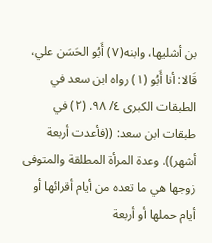بن أشليها، وابنه(٧) أَبُو الحَسَن علي، قَالا: أنا أَبُو (١) رواه ابن سعد في الطبقات الكبرى ٤/ ٩٨. (٢) في طبقات ابن سعد: ((فأعدت أربعة أشهر)). وعدة المرأة المطلقة والمتوفى زوجها هي ما تعده من أيام أقرائها أو أيام حملها أو أربعة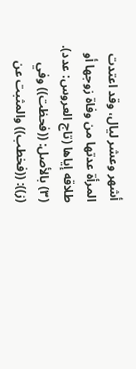أشهر وعشر ليال، وقد اعتدت المرأة عدتها من وفاة زوجها أو طلاقه إياها (تاج العروس: عدد). (٣) بالأصل: ((فحظت)) وفي (ز)): ((فخطب)) والمثبت عن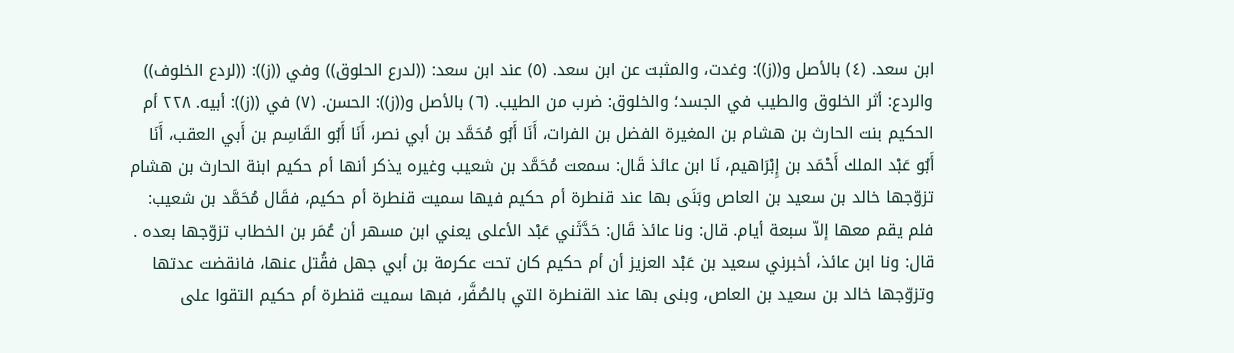ابن سعد. (٤) بالأصل و((ز)): وغدت، والمثبت عن ابن سعد. (٥) عند ابن سعد: ((لدرع الحلوق)) وفي ((ز)): ((لردع الخلوف)) والردع: أثر الخلوق والطيب في الجسد؛ والخلوق: ضرب من الطيب. (٦) بالأصل و((ز)): الحسن. (٧) في ((ز)): أبيه. ٢٢٨ أم الحكيم بنت الحارث بن هشام بن المغيرة الفضل بن الفرات، أَنَا أَبُو مُحَمَّد بن أبي نصر، أَنَا أَبُو القَاسِم بن أَبي العقب، أَنَا أَبُو عَبْد الملك أَحْمَد بن إِبْرَاهيم، نَا ابن عائذ قَال: سمعت مُحَمَّد بن شعيب وغيره يذكر أنها أم حكيم ابنة الحارث بن هشام تزوّجها خالد بن سعيد بن العاص وبَنَى بها عند قنطرة أم حكيم فيها سميت قنطرة أم حكيم، فقَال مُحَمَّد بن شعيب: فلم يقم معها إلاّ سبعة أيام. قال: ونا عائذ قَال: حَدَّثَني عَبْد الأعلى يعني ابن مسهر أن عُمَر بن الخطاب تزوّجها بعده . قال: ونا ابن عائذ، أخبرني سعيد بن عَبْد العزيز أن أم حكيم كان تحت عكرمة بن أبي جهل فقُتل عنها، فانقضت عدتها وتزوّجها خالد بن سعيد بن العاص، وبنى بها عند القنطرة التي بالصُفَّر، فبها سميت قنطرة أم حكيم التقوا على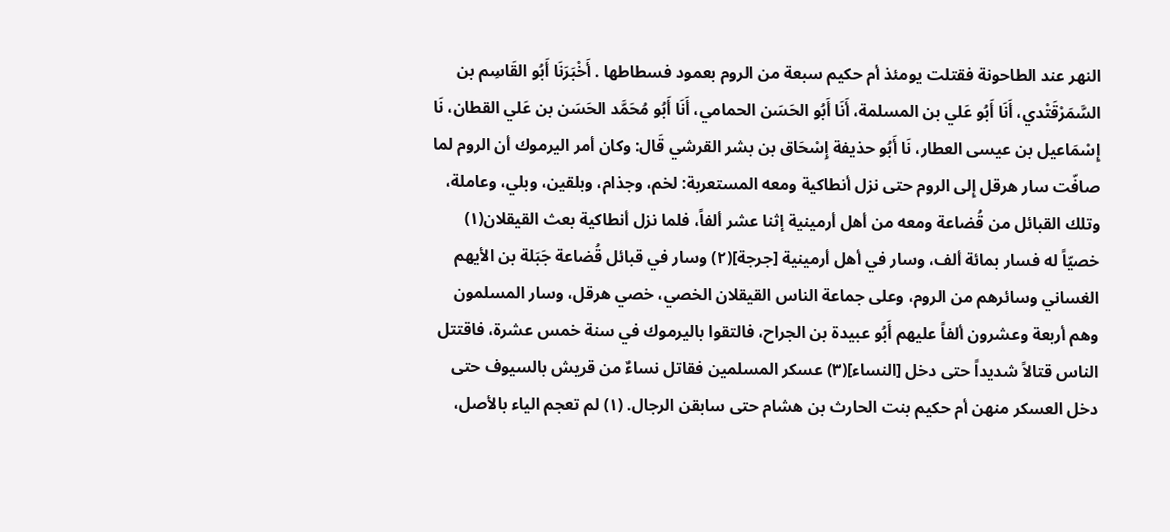النهر عند الطاحونة فقتلت يومئذ أم حكيم سبعة من الروم بعمود فسطاطها . أَخْبَرَنَا أَبُو القَاسِم بن السَّمَرْقَتْدي، أَنَا أَبُو عَلي بن المسلمة، أَنَا أَبُو الحَسَن الحمامي، أَنَا أَبُو مُحَمَّد الحَسَن بن عَلي القطان، نَا إِسْمَاعيل بن عيسى العطار، نَا أَبُو حذيفة إِسْحَاق بن بشر القرشي قَال: وكان أمر اليرموك أن الروم لما صافّت سار هرقل إِلى الروم حتى نزل أنطاكية ومعه المستعربة: لخم، وجذام، وبلقين، وبلي، وعاملة، وتلك القبائل من قُضاعة ومعه من أهل أرمينية إثنا عشر ألفاً، فلما نزل أنطاكية بعث القيقلان(١) خصيّاً له فسار بمائة ألف، وسار في أهل أرمينية [جرجة](٢) وسار في قبائل قُضاعة جَبَلة بن الأيهم الغساني وسائرهم من الروم، وعلى جماعة الناس القيقلان الخصي، خصي هرقل، وسار المسلمون وهم أربعة وعشرون ألفاً عليهم أَبُو عبيدة بن الجراح، فالتقوا باليرموك في سنة خمس عشرة، فاقتتل الناس قتالاً شديداً حتى دخل [النساء](٣) عسكر المسلمين فقاتل نساءٌ من قريش بالسيوف حتى دخل العسكر منهن أم حكيم بنت الحارث بن هشام حتى سابقن الرجال. (١) لم تعجم الياء بالأصل،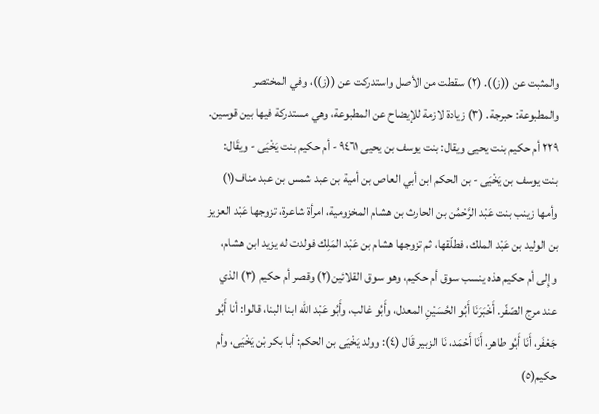والمثبت عن ((ز)). (٢) سقطت من الأصل واستدركت عن ((ز))، وفي المختصر والمطبوعة: حبرجة. (٣) زيادة لازمة للإيضاح عن المطبوعة، وهي مستدركة فيها بين قوسين. ٢٢٩ أم حكيم بنت يحيى ويقال: بنت يوسف بن يحيى ٩٤٦١ - أم حكيم بنت يَخْيَى - ويقَال: بنت يوسف بن يَخْيَى - بن الحكم ابن أبي العاص بن أمية بن عبد شمس بن عبد مناف(١) وأمها زينب بنت عَبْد الرَّحْمُن بن الحارث بن هشام المخزومية، امرأة شاعرة، تزوجها عَبْد العزيز بن الوليد بن عَبْد الملك، فطلّقها، ثم تزوجها هشام بن عَبْد المَلِك فولدت له یزید ابن هشام، وإِلى أم حكيم هذه ينسب سوق أم حكيم، وهو سوق القلائين(٢) وقصر أم حكيم (٣) الذي عند مرج الصّفّر. أَخْبَرَنَا أَبُو الحُسَيْنِ المعدل، وأَبُو غالب، وأَبُو عَبْد اللّه ابنا البنا، قالوا: أنا أَبُو جَعْفَر، أَنَا أَبُو طاهر، أَنَا أَحْمَد، نَا الزبير قَال (٤): وولد يَخْيَى بن الحكم: أبا بكر بْن يَخْيَى، وأم حكيم(٥)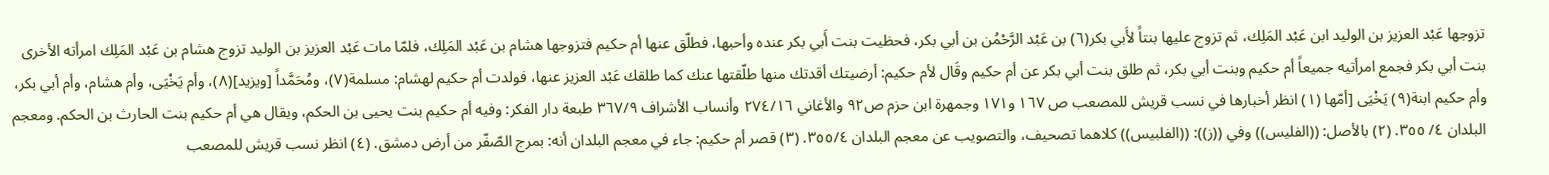تزوجها عَبْد العزيز بن الوليد ابن عَبْد المَلِك، ثم تزوج عليها بنتاً لأَبي بكر(٦) بن عَبْد الرَّحْمُن بن أبي بكر، فحظيت بنت أَبي بكر عنده وأحبها، فطلّق عنها أم حكيم فتزوجها هشام بن عَبْد المَلِك، فلمّا مات عَبْد العزيز بن الوليد تزوج هشام بن عَبْد المَلِك امرأته الأخرى بنت أبي بكر فجمع امرأتيه جميعاً أم حكيم وبنت أبي بكر، ثم طلق بنت أبي بكر عن أم حكيم وقَال لأم حكيم: أرضيتك أقدتك منها طلّقتها عنك كما طلقك عَبْد العزيز عنها، فولدت أم حكيم لهشام: مسلمة(٧)، ومُحَمَّداً [ويزيد](٨)، وأم يَخْيَى، وأم هشام، وأم أبي بكر، وأم حكيم ابنة(٩) يَخْيَى [أمّها (١) انظر أخبارها في نسب قريش للمصعب ص ١٦٧ و١٧١ وجمهرة ابن حزم ص٩٢ والأغاني ٢٧٤/١٦ وأنساب الأشراف ٣٦٧/٩ طبعة دار الفكر: وفيه أم حكيم بنت يحيى بن الحكم، ويقال هي أم حكيم بنت الحارث بن الحكم. ومعجم البلدان ٤/ ٣٥٥. (٢) بالأصل: ((الفليس)) وفي ((ز)): ((الفلبيس)) كلاهما تصحيف، والتصويب عن معجم البلدان ٣٥٥/٤. (٣) قصر أم حكيم: جاء في معجم البلدان أنه: بمرج الصّفّر من أرض دمشق. (٤) انظر نسب قريش للمصعب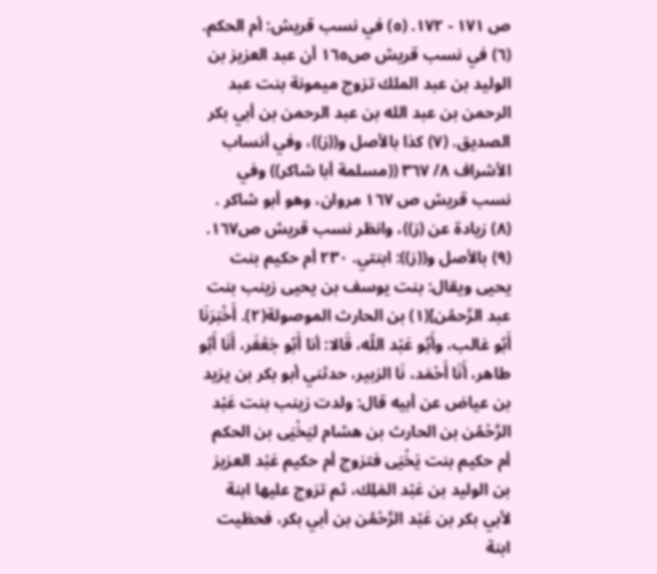ص ١٧١ - ١٧٢. (٥) في نسب قريش: أم الحكم. (٦) في نسب قريش ص١٦٥ أن عبد العزيز بن الوليد بن عبد الملك تزوج ميمونة بنت عبد الرحمن بن عبد الله بن عبد الرحمن بن أبي بكر الصديق. (٧) كذا بالأصل و((ز))، وفي أنساب الأشراف ٨/ ٣٦٧ ((مسلمة أبا شاكر)) وفي نسب قريش ص ١٦٧ مروان، وهو أبو شاكر . (٨) زيادة عن (ز))، وانظر نسب قريش ص١٦٧. (٩) بالأصل و((ز)): ابنتي. ٢٣٠ أم حكيم بنت يحيى ويقال: بنت يوسف بن يحيى زينب بنت عبد الرَّحمُن](١) بن الحارث الموصولة(٢). أَخْبَرَنَا أَبُو غالب، وأَبُو عَبْد اللّه، قَالا: أنا أَبُو جَعْفَر، أَنَا أَبُو طاهر، أَنَا أَحْمَد، نَا الزبير، حدثني أبو بكر بن یزید بن عیاض عن أبيه قال: ولدت زينب بنت عَبْد الرَّحْمُن بن الحارث بن هشام ليَخْيَى بن الحكم أم حكيم بنت يَخْيَى فتزوج أم حكيم عَبْد العزيز بن الوليد بن عَبْد المَلِك، ثم تزوج عليها ابنة لأبي بكر بن عَبْد الرَّحْمُن بن أبي بكر، فحظيت ابنة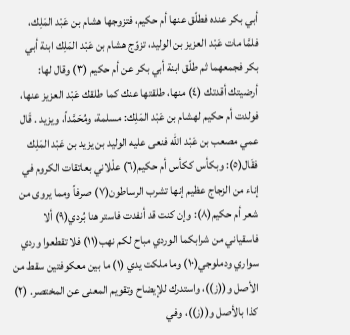أبي بكر عنده فطلّق عنها أم حكيم، فتزوجها هشام بن عَبْد المَلِك، فلمَّا مات عَبْد العزيز بن الوليد، تزوّج هشام بن عَبْد المَلِك ابنة أبي بكر فجمعهما ثم طلّق ابنة أبي بكر عن أم حكيم (٣) وقال لها: أرضيتك أقدتك (٤) منها، طلقتها عنك كما طلقك عَبْد العزيز عنها، فولدت أم حكيم لهشام بن عَبْد المَلِك: مسلمة، ومُحَمَّداً، ویزید . قَال عمي مصعب بن عَبْد اللّه فنعى عليه الوليد بن يزيد بن عَبْد المَلِك فقَال(٥): وبكأس ككأس أم حكيم(٦) علْلاني بعاتقات الكروم في إناء من الزجاج عظيم إنها تشرب الرساطون(٧) صرفاً ومما يروى من شعر أم حكيم(٨): وإن كنت قد أنفدت فاستر هنا بُردي(٩) ألا فاسقياني من شرابكما الوردي مباح لكم نهب(١١) فلا تقطعوا وردي سواري ودملوجي(١٠) وما ملکت يدي (١) ما بين معكوفتين سقط من الأصل و((ز))، واستدرك للإيضاح وتقويم المعنى عن المختصر. (٢) كذا بالأصل و((ز))، وفي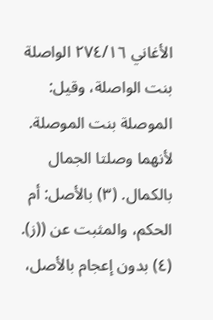الأغاني ٢٧٤/١٦ الواصلة بنت الواصلة، وقيل: الموصلة بنت الموصلة. لأنهما وصلتا الجمال بالكمال. (٣) بالأصل: أم الحكم، والمثبت عن ((ز). (٤) بدون إعجام بالأصل،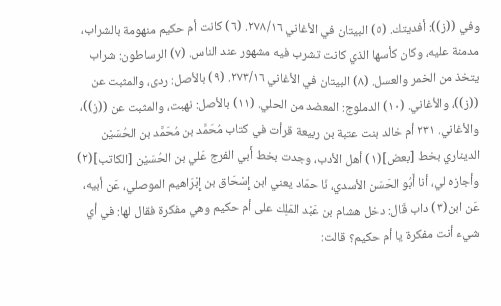وفي ((ز)): أفديتك. (٥) البيتان في الأغاني ٢٧٨/١٦. (٦) كانت أم حكيم منهومة بالشراب، مدمنة عليه، وكان كأسها الذي كانت تشرب فيه مشهور عند الناس. (٧) الرساطون: شراب يتخذ من الخمر والعسل. (٨) البيتان في الأغاني ٢٧٣/١٦. (٩) بالأصل: ردى، والمثبت عن ((ز))، والأغاني. (١٠) الدملوج: المعضد من الحلي. (١١) بالأصل: نهبت، والمثبت عن ((ز))، والأغاني. ٢٣١ أم خالد بنت عتبة بن ربيعة قرأت في كتاب مُحَمَّد بن مُحَمَّد بن الحُسَيْن الديناري بخط [بعض](١) أهل الأدب، وجدت بخط أَبي الفرج عَلي بن الحُسَيْن [الكاتب](٢) وأجازه لي، أنا أَبُو الحَسَن الأسدي، نَا حمّاد يعني ابن إِسْحَاق بن إِبْرَاهيم الموصلي، عَن أبيه، عَن ابن(٣) داب قَال: دخل هشام بن عَبْد المَلِك على أم حكيم وهي مفكرة فقال لها: في أي شيء أنت مفكرة يا أم حكيم؟ قالت: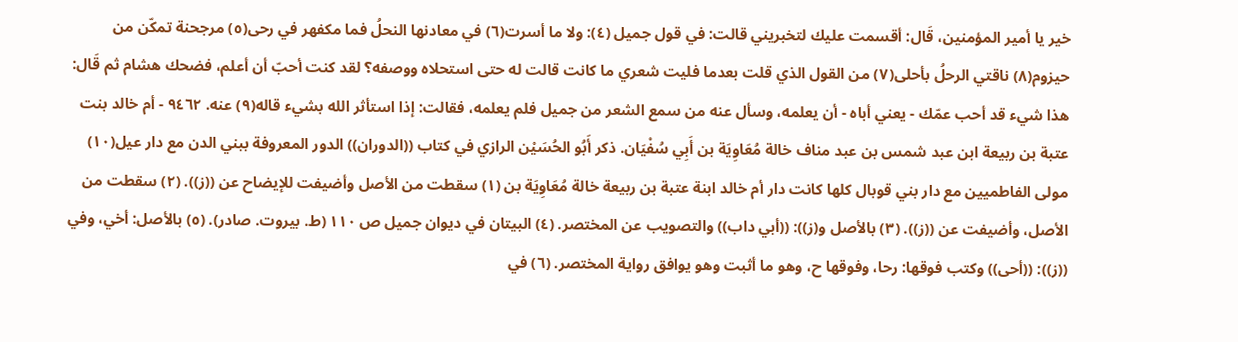خير يا أمير المؤمنين، قَال: أقسمت عليك لتخبريني قالت: في قول جميل (٤): ولا ما أسرت(٦) في معادنها النحلُ فما مکفهر في رحی(٥) مرجحنة تمكّن من حيزوم(٨) ناقتي الرحلُ بأحلى(٧) من القول الذي قلت بعدما فليت شعري ما كانت قالت له حتى استحلاه ووصفه؟ لقد كنت أحبّ أن أعلم، فضحك هشام ثم قَال: هذا شيء قد أحب عمّك - يعني أباه - أن يعلمه، وسأل عنه من سمع الشعر من جميل فلم يعلمه، فقالت: إذا استأثر الله بشيء قاله(٩) عنه. ٩٤٦٢ - أم خالد بنت عتبة بن ربيعة ابن عبد شمس بن عبد مناف خالة مُعَاوِيَة بن أَبِي سُفْيَان. ذكر أَبُو الحُسَيْن الرازي في كتاب ((الدوران)) الدور المعروفة ببني الدن مع دار عيل(١٠) مولى الفاطميين مع دار بني قوبال كلها كانت دار أم خالد ابنة عتبة بن ربيعة خالة مُعَاوِيَة بن (١) سقطت من الأصل وأضيفت للإيضاح عن ((ز)). (٢) سقطت من الأصل، وأضيفت عن ((ز)). (٣) بالأصل و(ز)): ((أبي داب)) والتصويب عن المختصر. (٤) البيتان في ديوان جميل ص ١١٠ (ط. بيروت. صادر). (٥) بالأصل: أخي، وفي ((ز)): ((أحى)) وكتب فوقها: رحا، وفوقها ح، وهو ما أثبت وهو يوافق رواية المختصر. (٦) في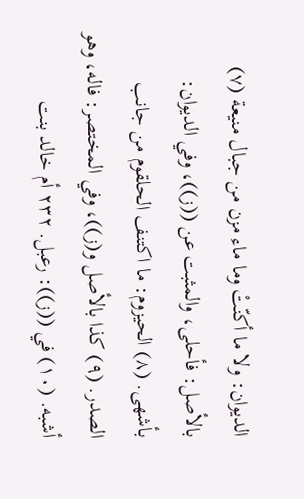الديوان: ولا ما أكنّتْ وما ماء مزن من جبال منيعة (٧) بالأصل: فأحلى، والمثبت عن ((ز))، وفي الديوان: بأشهى. (٨) الحيزوم: ما اكتنف الحلقوم من جانب الصدر. (٩) كذا بالأصل و(ز))، وفي المختصر: فاله، وهو أشبه. (١٠) في ((ز)): رعبل. ٢٣٢ أم خالد بنت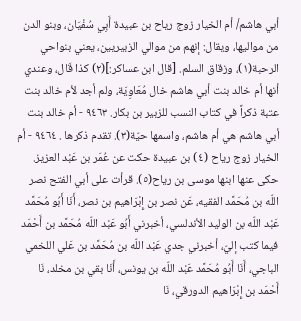أبي هاشم/ أم الخيار زوج رياح بن عبيدة أَبِي سُفْيَان، وبنو الدن من مواليها، ويقال: إنهم من موالي الزبيريين، يعني بنواحي الرحبة(١)، وزقاق السلم. [قال ابن عساكر:](٢) كذا قَال، وعندي أنها أم خالد بنت أبي هاشم خال مُعَاوِيَة، ولم أجد لأم خالد بنت عتبة ذكراً في كتاب النسب للزبير بن بكار. ٩٤٦٣ - أم خالد بنت أبي هاشم هي أم هاشم، واسمها حيّة(٣). تقدم ذكرها . ٩٤٦٤ - أم الخيار زوج رياح (٤) بن عبيدة حكت عن عُمَر بن عَبْد العزيز. حكى عنها ابنها موسى بن رياح(٥). قرأت على أبي الفتح نصر اللّه بن مُحَمَّد الفقيه، عَن نصر بن إِبْرَاهيم بن نصر، أَنَا أَبُو مُحَمَّد عَبْد اللّه بن الوليد الأندلسي، أخبرني أَبُو عَبْد اللّه مُحَمَّد بن أَحْمَد فيما كتب إليّ، أخبرني جدي عَبْد اللّه بن مُحَمَّد بن عَلي اللخمي الباجي، أَنَا أَبُو مُحَمَّد عَبْد اللّه بن يونس، أَنَا بقي بن مخلد، نَا أَحْمَد بن إِبْرَاهيم الدورقي، نَا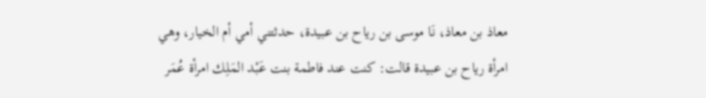معاذ بن معاذ، نَا موسى بن رياح بن عبيدة، حدثتني أمي أم الخيار، وهي امرأة رياح بن عبيدة قالت: كنت عند فاطمة بنت عَبْد المَلِك امرأة عُمَر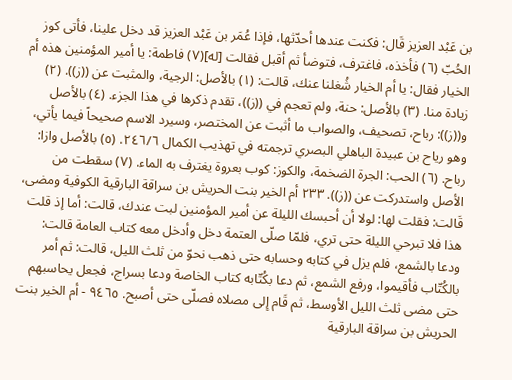بن عَبْد العزيز قَال: فكنت عندها أحدّثها، فإذا عُمَر بن عَبْد العزيز قد دخل علينا، فأتى كوز الحُبّ (٦) فأخذه، فاغترف، فتوضأ ثم أقبل فقالت [له](٧) فاطمة: يا أمير المؤمنين هذه أم الخيار فقال: يا أم الخيار شُغلنا عنك، قالت: (١) بالأصل: الرجية، والمثبت عن ((ز)). (٢) زيادة منا. (٣) بالأصل: حنة، ولم تعجم في ((ز))، تقدم ذكرها في هذا الجزء. (٤) بالأصل و((ز)): رباح، تصحيف، والصواب ما أثبت عن المختصر، وسيرد الاسم صحيحاً فيما يأتي، وهو رياح بن عبيدة الباهلي البصري ترجمته في تهذيب الكمال ٢٤٦/٦. (٥) بالأصل وازا: رباح. (٦) الحب: الجرة الضخمة، والكوز: كوب بعروة يغترف به الماء. (٧) سقطت من الأصل واستدركت عن ((ز)). ٢٣٣ أم الخير بنت الحريش بن سراقة البارقية الكوفية ومضى، قَالت: فقلت لها: لولا أن أحبسك الليلة عن أمير المؤمنين لبت عندك، قالت: أما إذ قلت هذا فلا تبرحي الليلة حتى تري، فلمّا صلّى العتمة دخل وأدخل معه كتاب العامة قالت: ودعا بالشمع، فلم يزل في كتابه وحسابه حتى ذهب نحوّ من ثلث الليل، قالت: ثم أمر بالكُتّاب فأقيموا، ورفع الشمع، ثم دعا بكُتّابه كتاب الخاصة ودعا بسراج، فجعل يحاسبهم حتى مضى ثلث الليل الأوسط، ثم قَام إِلى مصلاه فصلّى حتى أصبح. ٩٤٦٥ - أم الخير بنت الحريش بن سراقة البارقية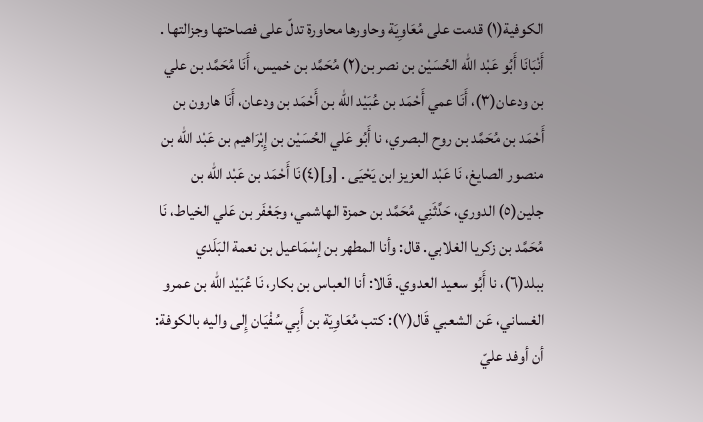الكوفية(١) قدمت على مُعَاوِيَة وحاورها محاورة تدلّ على فصاحتها وجزالتها . أَنْبَانَا أَبُو عَبْد اللّه الحُسَيْن بن نصر بن(٢) مُحَمَّد بن خميس، أَنَا مُحَمَّد بن علي بن ودعان(٣)، أَنَا عمي أَحْمَد بن عُبَيْد اللّه بن أَحْمَد بن ودعان، أَنَا هارون بن أَحْمَد بن مُحَمَّد بن روح البصري، نا أَبُو عَلي الحُسَيْن بن إِبْرَاهيم بن عَبْد اللّه بن منصور الصايغ، نَا عَبْد العزيز ابن يَحْیَی . [و](٤)نَا أَحْمَد بن عَبْد اللّه بن جلين(٥) الدوري، حَدَّثَنِي مُحَمَّد بن حمزة الهاشمي، وجَعْفَر بن عَلي الخياط، نَا مُحَمَّد بن زكريا الغلابي. قال: وأنا المطهر بن إسْمَاعيل بن نعمة البَلَدي ببلد(٦)، نا أَبُو سعيد العدوي. قَالا: أنا العباس بن بكار، نَا عُبَيْد اللّه بن عمرو الغساني، عَن الشعبي قَال(٧): كتب مُعَاوِيَة بن أَبِي سُفْيَان إِلى واليه بالكوفة: أن أوفد عليّ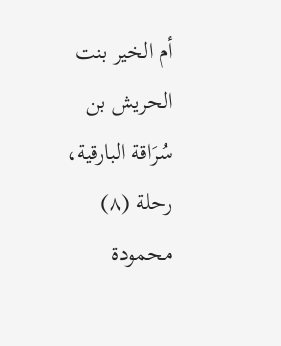أم الخير بنت الحريش بن سُرَاقة البارقية، رحلة (٨) محمودة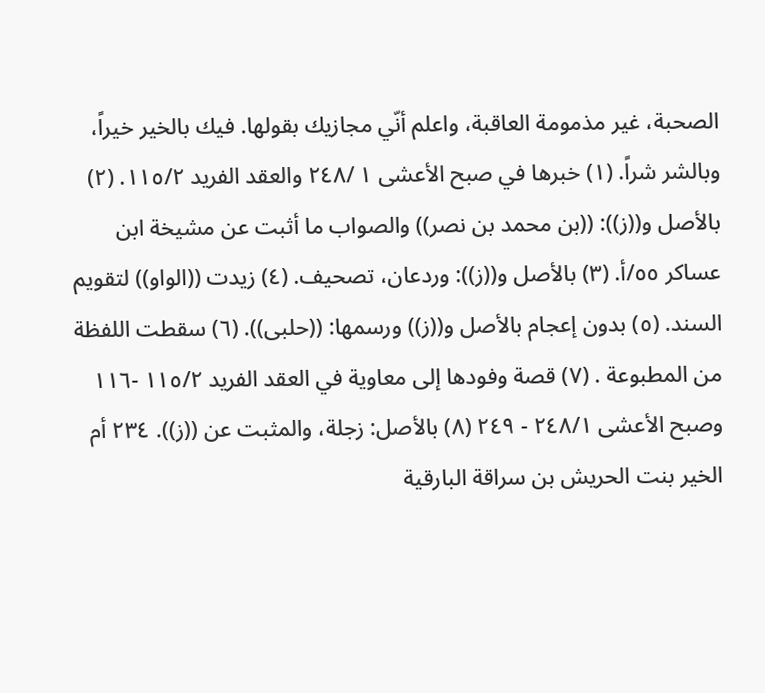الصحبة، غير مذمومة العاقبة، واعلم أنّي مجازيك بقولها. فيك بالخير خيراً، وبالشر شراً. (١) خبرها في صبح الأعشى ١ /٢٤٨ والعقد الفريد ١١٥/٢. (٢) بالأصل و((ز)): ((بن محمد بن نصر)) والصواب ما أثبت عن مشيخة ابن عساكر ٥٥/أ. (٣) بالأصل و((ز)): وردعان، تصحيف. (٤) زيدت ((الواو)) لتقويم السند. (٥) بدون إعجام بالأصل و((ز)) ورسمها: ((حلبى)). (٦) سقطت اللفظة من المطبوعة . (٧) قصة وفودها إلى معاوية في العقد الفريد ١١٥/٢ -١١٦ وصبح الأعشى ٢٤٨/١ - ٢٤٩ (٨) بالأصل: زجلة، والمثبت عن ((ز)). ٢٣٤ أم الخير بنت الحريش بن سراقة البارقية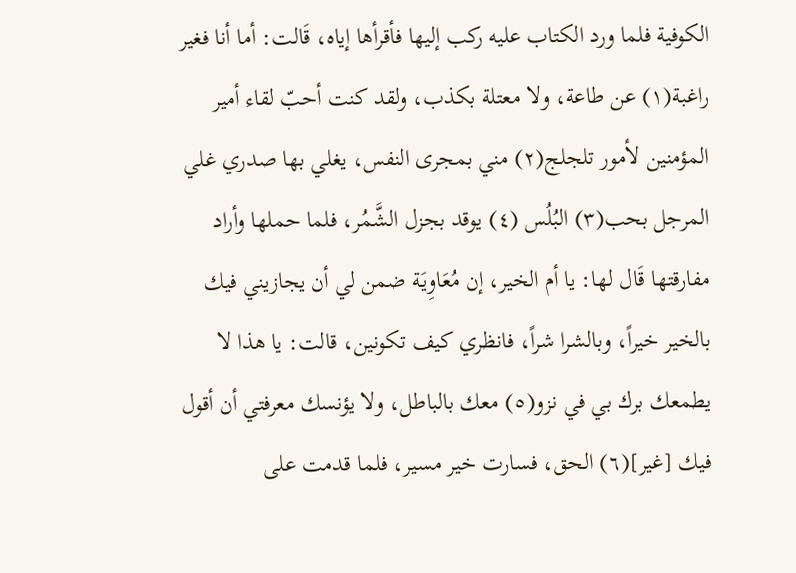الكوفية فلما ورد الكتاب عليه ركب إليها فأقرأها إياه، قَالت: أما أنا فغير راغبة(١) عن طاعة، ولا معتلة بكذب، ولقد كنت أحبّ لقاء أمير المؤمنين لأمور تلجلج(٢) مني بمجرى النفس، يغلي بها صدري غلي المرجل بحب(٣) البُلُس (٤) يوقد بجزل الشَّمُر، فلما حملها وأراد مفارقتها قَال لها: يا أم الخير، إن مُعَاوِيَة ضمن لي أن يجازيني فيك بالخير خيراً، وبالشرا شراً، فانظري كيف تكونين، قالت: يا هذا لا يطمعك برك بي في نزو(٥) معك بالباطل، ولا يؤنسك معرفتي أن أقول فيك [غير](٦) الحق، فسارت خير مسير، فلما قدمت على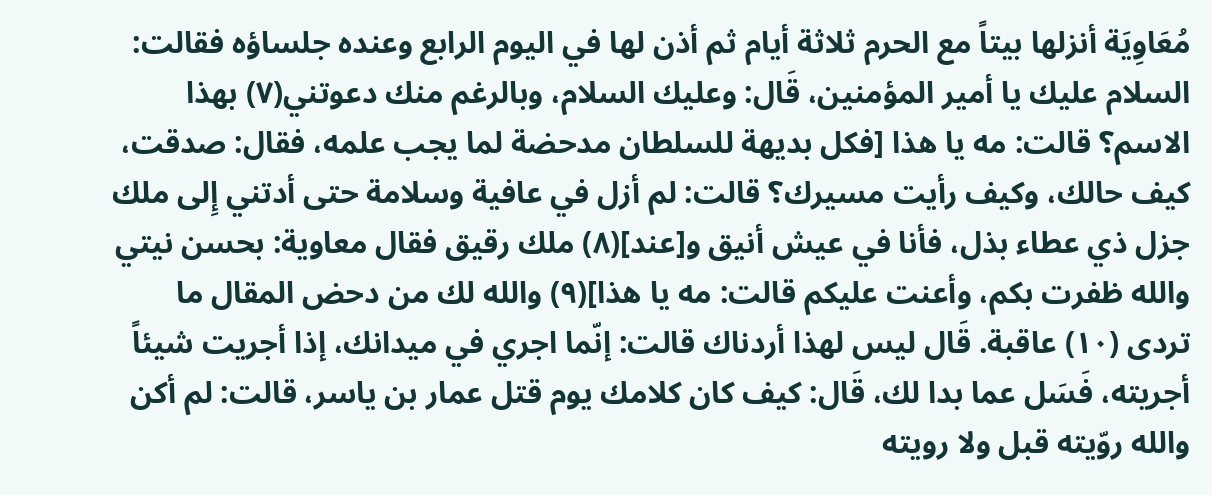مُعَاوِيَة أنزلها بيتاً مع الحرم ثلاثة أيام ثم أذن لها في اليوم الرابع وعنده جلساؤه فقالت: السلام عليك يا أمير المؤمنين، قَال: وعليك السلام، وبالرغم منك دعوتني(٧) بهذا الاسم؟ قالت: مه یا هذا [فكل بديهة للسلطان مدحضة لما يجب علمه، فقال: صدقت، كيف حالك، وكيف رأيت مسيرك؟ قالت: لم أزل في عافية وسلامة حتى أدتني إِلى ملك جزل ذي عطاء بذل، فأنا في عيش أنيق و[عند](٨) ملك رقيق فقال معاوية: بحسن نيتي والله ظفرت بكم، وأعنت عليكم قالت: مه يا هذا](٩) والله لك من دحض المقال ما تردى (١٠) عاقبة. قَال ليس لهذا أردناك قالت: إنّما اجري في ميدانك، إذا أجريت شيئاً أجريته، فَسَل عما بدا لك، قَال: كيف كان كلامك يوم قتل عمار بن ياسر، قالت: لم أكن والله روّيته قبل ولا رويته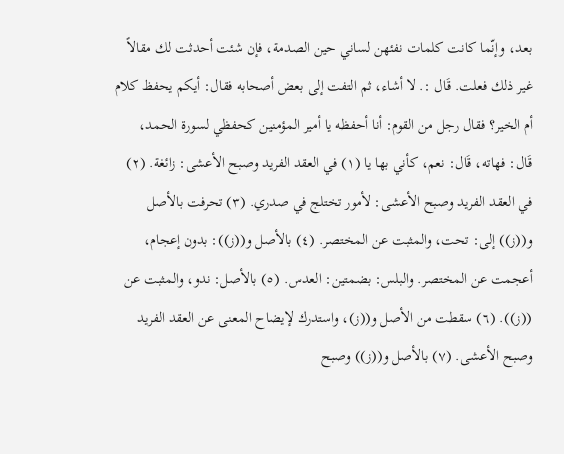بعد، وإنّما كانت كلمات نفئهن لساني حين الصدمة، فإن شئت أحدثت لك مقالاً غير ذلك فعلت. قَال :. لا أشاء، ثم التفت إلى بعض أصحابه فقال: أيكم يحفظ كلام أم الخير؟ فقال رجل من القوم: أنا أحفظه يا أمير المؤمنين كحفظي لسورة الحمد، قَال: فهاته، قَال: نعم، كأني بها يا (١) في العقد الفريد وصبح الأعشى: زائغة. (٢) في العقد الفريد وصبح الأعشى: لأمور تختلج في صدري. (٣) تحرفت بالأصل و((ز)) إلى: تحت، والمثبت عن المختصر. (٤) بالأصل و((ز)): بدون إعجام، أعجمت عن المختصر. والبلس: بضمتين: العدس. (٥) بالأصل: ندو، والمثبت عن ((ز)). (٦) سقطت من الأصل و((ز)، واستدرك لإيضاح المعنى عن العقد الفريد وصبح الأعشى. (٧) بالأصل و((ز)) وصبح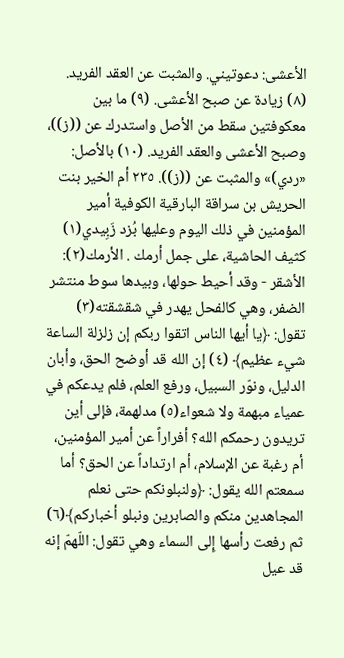الأعشى: دعوتيني. والمثبت عن العقد الفريد. (٨) زيادة عن صبح الأعشى. (٩) ما بين معكوفتين سقط من الأصل واستدرك عن ((ز))، وصبح الأعشى والعقد الفريد. (١٠) بالأصل: «ردي)» والمثبت عن ((ز)). ٢٣٥ أم الخير بنت الحريش بن سراقة البارقية الكوفية أمير المؤمنين في ذلك اليوم وعليها بُزد زَبِيدي(١) كثيف الحاشية، على جمل أرمك . الأرمك(٢): الأشقر - وقد أحيط حولها، وبيدها سوط منتشر الضفر، وهي كالفحل يهدر في شقشقته(٣) تقول: ﴿يا أيها الناس اتقوا ربكم إن زلزلة الساعة شيء عظيم﴾ (٤) إن الله قد أوضح الحق، وأبان الدليل، ونوّر السبيل، ورفع العلم، فلم يدعكم في عمياء مبهمة ولا شعواء(٥) مدلهمة، فإلى أين تريدون رحمكم الله؟ أفراراً عن أمير المؤمنين، أم رغبة عن الإسلام، أم ارتداداً عن الحق؟ أما سمعتم الله يقول: ﴿ولنبلونكم حتى نعلم المجاهدين منكم والصابرين ونبلو أخباركم﴾(٦) ثم رفعت رأسها إِلى السماء وهي تقول: اللّهمّ إنه قد عيل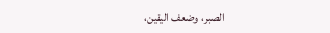الصبر، وضعف اليقين،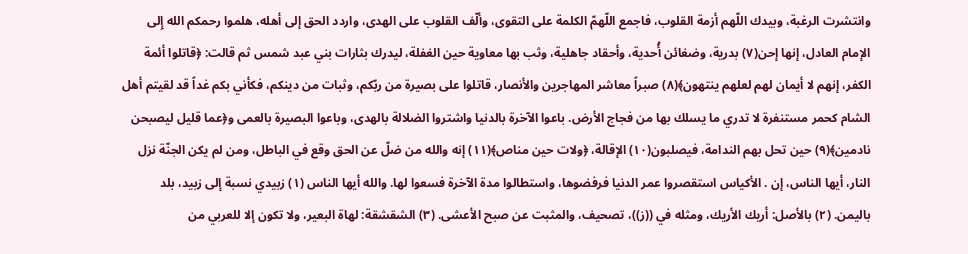وانتشرت الرغبة، وبيدك اللّهم أزمة القلوب، فاجمع اللّهمّ الكلمة على التقوى، وألّف القلوب على الهدى، واردد الحق إلى أهله، هلموا رحمكم الله إِلى الإمام العادل، إنها إحن(٧) بدرية، وضغائن أُحدية، وأحقاد جاهلية، وثب بها معاوية حين الغفلة، ليدرك بثارات بني عبد شمس ثم قالت: ﴿قاتلوا أئمة الكفر، إنهم لا أيمان لهم لعلهم ينتهون﴾(٨) صبراً معاشر المهاجرين والأنصار، قاتلوا على بصيرة من ربّكم، وثبات من دينكم، فكأني بكم غداً قد لقيتم أهل الشام كحمر مستنفرة لا تدري ما يسلك بها من فجاج الأرض. باعوا الآخرة بالدنيا واشتروا الضلالة بالهدى، وباعوا البصيرة بالعمى و﴿عما قليل ليصبحن نادمين﴾(٩) حين تحل بهم الندامة، فيصلبون(١٠) الإقالة، ﴿ولات حين مناص﴾(١١) إنه والله من ضلّ عن الحق وقع في الباطل، ومن لم يكن الجنّة نزل النار، أيها الناس، إن . الأكياس استقصروا عمر الدنيا فرفضوها، واستطالوا مدة الآخرة فسعوا لها. والله أيها الناس (١) زبيدي نسبة إلى زبيد، بلد باليمن. (٢) بالأصل: أريك الأريك، ومثله في ((ز))، تصحيف، والمثبت عن صبح الأعشى. (٣) الشقشقة: لهاة البعير، ولا تكون إلا للعربي من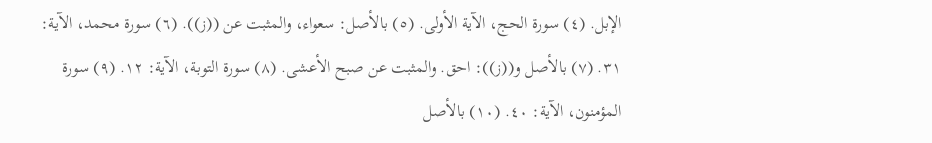الإبل. (٤) سورة الحج، الآية الأولى. (٥) بالأصل: سعواء، والمثبت عن ((ز)). (٦) سورة محمد، الآية: ٣١. (٧) بالأصل و((ز)): احق. والمثبت عن صبح الأعشى. (٨) سورة التوبة، الآية: ١٢. (٩) سورة المؤمنون، الآية: ٤٠. (١٠) بالأصل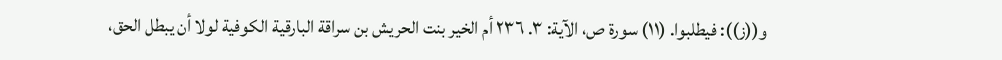و((ز)): فيطلبوا. (١١) سورة ص، الآية: ٣. ٢٣٦ أم الخير بنت الحريش بن سراقة البارقية الكوفية لولا أن يبطل الحق،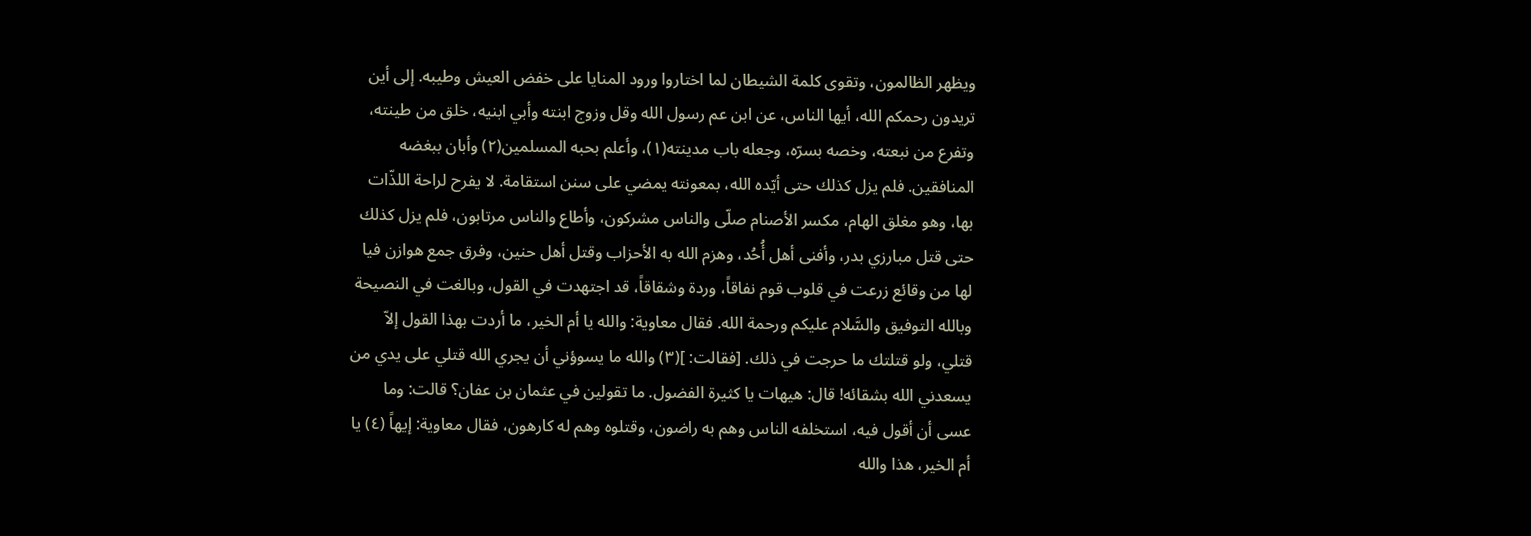ويظهر الظالمون، وتقوى كلمة الشيطان لما اختاروا ورود المنايا على خفض العيش وطيبه. إلى أين تريدون رحمكم الله، أيها الناس، عن ابن عم رسول الله وقل وزوج ابنته وأبي ابنيه، خلق من طينته، وتفرع من نبعته، وخصه بسرّه، وجعله باب مدينته(١)، وأعلم بحبه المسلمين(٢) وأبان ببغضه المنافقين. فلم يزل كذلك حتى أيّده الله، بمعونته يمضي على سنن استقامة. لا يفرح لراحة اللذّات بها، وهو مغلق الهام، مكسر الأصنام صلّى والناس مشركون، وأطاع والناس مرتابون، فلم يزل كذلك حتى قتل مبارزي بدر، وأفنى أهل أُحُد، وهزم الله به الأحزاب وقتل أهل حنين، وفرق جمع هوازن فيا لها من وقائع زرعت في قلوب قوم نفاقاً، وردة وشقاقاً، قد اجتهدت في القول، وبالغت في النصيحة وبالله التوفيق والسَّلام عليكم ورحمة الله. فقال معاوية: والله يا أم الخير، ما أردت بهذا القول إلاّ قتلي، ولو قتلتك ما حرجت في ذلك. [فقالت: ](٣) والله ما يسوؤني أن يجري الله قتلي على يدي من يسعدني الله بشقائه! قال: هيهات يا كثيرة الفضول. ما تقولين في عثمان بن عفان؟ قالت: وما عسى أن أقول فيه، استخلفه الناس وهم به راضون، وقتلوه وهم له كارهون، فقال معاوية: إيهاً (٤) يا أم الخير، هذا والله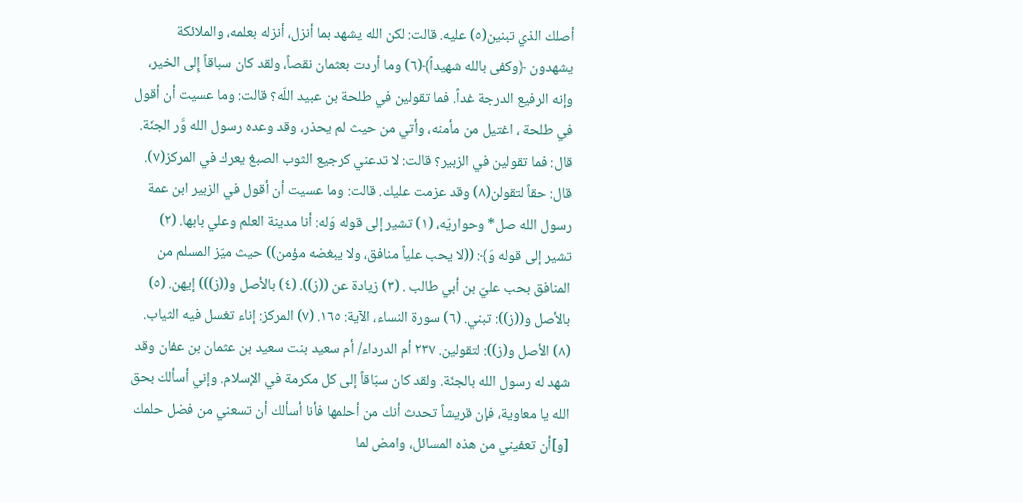أصلك الذي تبنين(٥) عليه. قالت: لكن الله يشهد بما أنزل، أنزله بعلمه، والملائكة يشهدون ﴿وكفى بالله شهيداً﴾(٦) وما أردت بعثمان نقصاً، ولقد كان سباقاً إِلى الخير، وإنه الرفيع الدرجة غداً. فما تقولين في طلحة بن عبيد اللّه؟ قالت: وما عسيت أن أقول في طلحة ، اغتيل من مأمنه، وأتي من حيث لم يحذر، وقد وعده رسول الله وَّر الجنّة. قال: فما تقولين في الزبير؟ قالت: لا تدعني كرجيع الثوب الصبغ يعرك في المركز(٧). قال: حقاً لتقولن(٨) وقد عزمت عليك. قالت: وما عسيت أن أقول في الزبير ابن عمة رسول الله صل* وحواريّه، (١) تشير إلى قوله وَله: أنا مدينة العلم وعلي بابها. (٢) تشير إلى قوله وَ﴾: ((لا يحب علياً منافق، ولا يبغضه مؤمن)) حيث ميّز المسلم من المنافق بحب عليّ بن أبي طالب . (٣) زيادة عن ((ز)). (٤) بالأصل و((ز))) إيهن. (٥) بالأصل و((ز)): تبني. (٦) سورة النساء، الآية: ١٦٥. (٧) المركز: إناء تغسل فيه الثياب. (٨) الأصل و(ز)): لتقولين. ٢٣٧ أم الدرداء/ أم سعيد بنت سعيد بن عثمان بن عفان وقد شهد له رسول الله بالجنّة. ولقد كان سبّاقاً إلى كل مكرمة في الإسلام. وإني أسألك بحق الله يا معاوية، فإن قريشاً تحدث أنك من أحلمها فأنا أسألك أن تسعني من فضل حلمك [و]أن تعفيني من هذه المسائل، وامض لما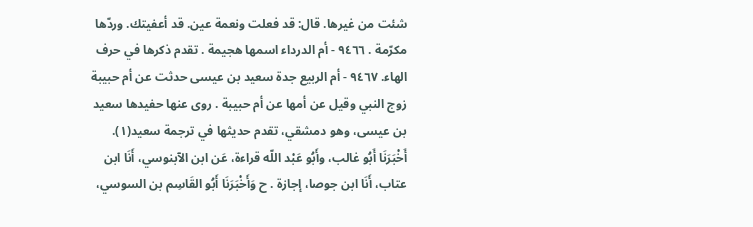شئت من غيرها. قال: قد فعلت ونعمة عين. قد أعفيتك. وردّها مكرّمة . ٩٤٦٦ - أم الدرداء اسمها هجيمة . تقدم ذكرها في حرف الهاء. ٩٤٦٧ - أم الربيع جدة سعيد بن عيسى حدثت عن أم حبيبة زوج النبي وقيل عن أمها عن أم حبيبة . روى عنها حفيدها سعيد بن عيسى، وهو دمشقي، تقدم حديثها في ترجمة سعيد(١). أَخْبَرَنَا أَبُو غالب، وأَبُو عَبْد اللّه قراءة، عَن ابن الآبنوسي، أَنَا ابن عتاب، أَنَا ابن جوصا، إجازة . ح وَأَخْبَرَنَا أَبُو القَاسِم بن السوسي،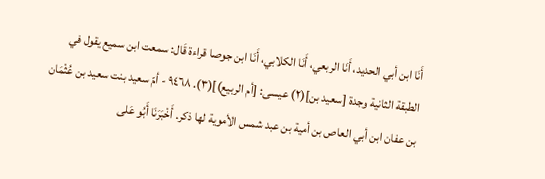أَنَا ابن أبي الحديد، أَنَا الربعي، أَنَا الكلابي، أَنَا ابن جوصا قراءة قَال: سمعت ابن سميع يقول في الطبقة الثانية وجدة [سعيد بن](٢) عيسى: [أم الربيع)](٣). ٩٤٦٨ - أمّ سعيد بنت سعيد بن عُثْمَان بن عفان ابن أبي العاص بن أمية بن عبد شمس الأموية لها ذكر. أَخْبَرَنَا أَبُو عَلى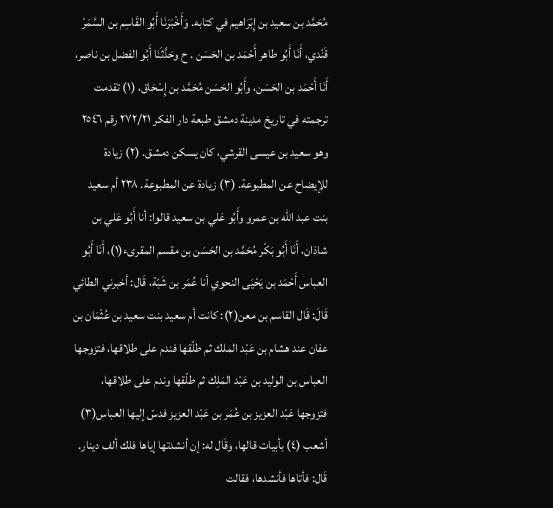مُحَمَّد بن سعيد بن إِبْرَاهيم في كتابه. وَأَخْبَرَنَا أَبُو القَاسِم بن السَّمَرْ قَنْدي، أَنَا أَبُو طاهر أَحْمَد بن الحَسَن . ح وحَدَّثَنَا أَبُو الفضل بن ناصر، أَنَا أَحْمَد بن الحَسَن، وأَبُو الحَسَن مُحَمَّد بن إِسْحَاق، (١) تقدمت ترجمته في تاريخ مدينة دمشق طبعة دار الفكر ٢٧٢/٢١ رقم ٢٥٤٦ وهو سعيد بن عيسى القرشي، كان یسکن دمشق. (٢) زيادة للإيضاح عن المطبوعة. (٣) زيادة عن المطبوعة. ٢٣٨ أم سعید بنت عبد الله بن عمرو وأَبُو عَلي بن سعيد قالوا: أنا أَبُو عَلي بن شاذان، أَنَا أَبُو بَكْر مُحَمَّد بن الحَسَن بن مقسم المقرىء(١)، أَنَا أَبُو العباس أَحْمَد بن يَحْيَى النحوي أنا عُمَر بن شَبّة، قَال: أخبرني الطائي قَالَ: قَال القاسم بن معن(٢): كانت أم سعيد بنت سعيد بن عُثْمَان بن عفان عند هشام بن عَبْد الملك ثم طلّقها فندم على طلاقها، فتزوجها العباس بن الوليد بن عَبْد المَلِك ثم طلّقها وندم على طلاقها، فتزوجها عَبْد العزيز بن عُمَر بن عَبْد العزيز فدسّ إليها العباس(٣) أشعب (٤) بأبيات قالها، وقَال له: إن أنشدتها إياها فلك ألف دينار. قَال: فأتاها فأنشدها، فقالت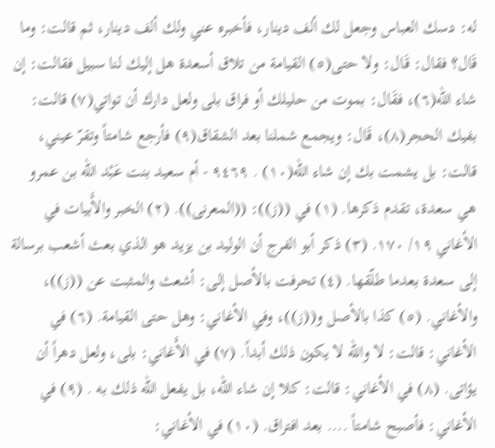له: دسك العباس وجعل لك ألف دينار، فأخبره عني ولك ألف دينار، ثم قالت: وما قَال؟ فقال: قَال: ولا حتى(٥) القيامة من تلاق أسعدة هل إليك لنا سبيل فقالت: إن شاء الله(٦)، فقَال: بموت من حليلك أو فراق بلى ولعل دارك أن تواتي(٧) قالت: بفيك الحجر(٨)، قَال: ويجمع شملنا بعد الشقاق(٩) فأرجع شامتاً وتقرّ عيني، قالت: بل يشمت بك إن شاء الله(١٠) . ٩٤٦٩ - أم سعيد بنت عَبْد الله بن عمرو هي سعدة، تقدم ذكرها. (١) في ((ز)): ((المعرنى)). (٢) الخبر والأَبيات في الأغاني ١٩/ ١٧٠. (٣) ذكر أبو الفرج أن الوليد بن يزيد هو الذي بعث أشعب برسالة إلى سعدة بعدما طلّقها. (٤) تحرفت بالأصل إلى: أشعث والمثبت عن ((ز))، والأغاني. (٥) كذا بالأصل و((ز))، وفي الأغاني: وهل حتى القيامة. (٦) في الأغاني: قالت: لا والله لا يكون ذلك أبداً. (٧) في الأَغاني: بلى، ولعل دهراً أن يؤاتى. (٨) في الأغاني: قالت: كلا إن شاء الله، بل يفعل الله ذلك به . (٩) في الأغاني: فأصبح شامتاً .... بعد افتراق. (١٠) في الأغاني: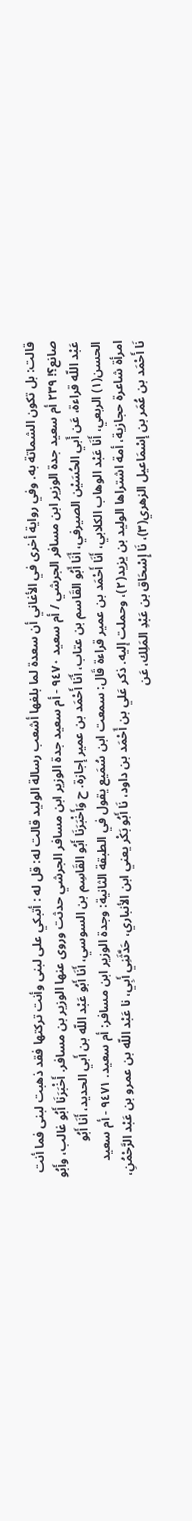قالت: بل تكون الشماتة به. وفي رواية أخرى في الأغاني أن سعدة لما بلغها أشعب رسالة الوليد قالت له: قل له : أتبكي على لبنى وأنت تركتها فقد ذهبت لبنى فما أنت صانع؟! ٢٣٩ أم سعيد جدة الوزير ابن مسافر الجرشي / أم سعيد ٩٤٧٠ - أم سعيد جدة الوزير ابن مسافر الجرشي حدثت وروی عنها الوزير بن مسافر. أَخْبَرَنَا أَبُو غالب، وأَبُو عَبْد اللّه قراءة، عَن أَبي الحُسَيْن الصيرفي، أَنَا أَبُو القَاسم بن عتاب، أَنَا أَحْمَد بن عمير إجازة. ح وَأَخْبَرَنَا أَبُو القَاسِم بن السوسي، أَنَا أَبُو عَبْد اللّه بن أَبي الحديد، أَنَا أَبُو الحسن(١) الربعي، أَنَا عَبْد الوهاب الكلابي، أَنَا أَحْمَد بن عمير قراءة قَال: سمعت ابن سُمَيع يقول في الطبقة الثانية: وجدة الوزير ابن مسافر: أم سعيد. ٩٤٧١ - أم سعيد امرأة شاعرة حجازية، أمة اشتراها الوليد بن يزيد(٢)، وحملت إليه. ذكر عَلي بن أَحْمَد بن داود، نَا أَبُو بَكْر يعني ابن الأنباري، حَدَّثَنِي أَبِي، نا عَبْد اللّه بن عمرو بن عَبْد الرَّحْمُنِ، نَا أَحْمَد بن عُمَر بن إسْمَاعيل الزهري(٣)، نَا إِسْحَاق بن عَبْدِ المَلِك، عَن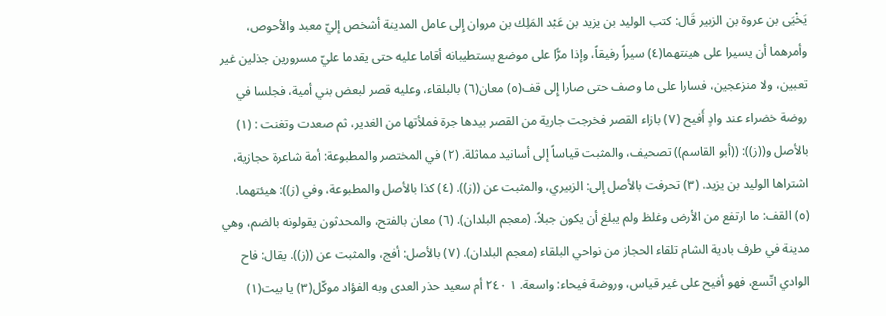يَخْيَى بن عروة بن الزبير قَال: كتب الوليد بن يزيد بن عَبْد المَلِك بن مروان إِلى عامل المدينة أشخص إليّ معبد والأحوص، وأمرهما أن يسيرا على هينتهما(٤) سيراً رفيقاً، وإذا مرًّا على موضع يستطيبانه أقاما عليه حتى يقدما عليّ مسرورين جذلين غير تعبين، ولا منزعجين، فسارا على ما وصف حتى صارا إِلى قف(٥) معان(٦) بالبلقاء، وعليه قصر لبعض بني أمية، فجلسا في روضة خضراء عند وادٍ أَفيح (٧) بازاء القصر فخرجت جارية من القصر بيدها جرة فملأتها من الغدير، ثم صعدت وتغنت : (١) بالأصل و((ز)): ((أبو القاسم)) تصحيف، والمثبت قياساً إلى أسانيد مماثلة. (٢) في المختصر والمطبوعة: أمة شاعرة حجازية، اشتراها الوليد بن يزيد. (٣) تحرفت بالأصل إلى: الزبيري، والمثبت عن ((ز)). (٤) كذا بالأصل والمطبوعة، وفي (ز)): هيئتهما. (٥) القف: ما ارتفع من الأرض وغلظ ولم يبلغ أن يكون جبلاً. (معجم البلدان). (٦) معان بالفتح، والمحدثون يقولونه بالضم، وهي مدينة في طرف بادية الشام تلقاء الحجاز من نواحي البلقاء (معجم البلدان). (٧) بالأصل: أفج، والمثبت عن ((ز)). يقال: فاح الوادي اتّسع، فهو أفيح على غير قياس، وروضة فيحاء: واسعة. ١ ٢٤٠ أم سعيد حذر العدى وبه الفؤاد موكّل(٣) يا بيت(١)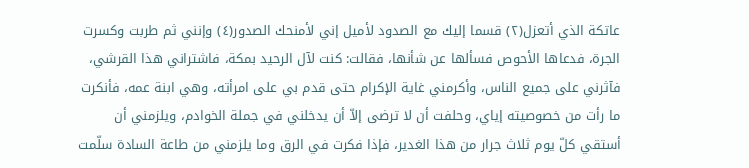عاتكة الذي أتعزل(٢) قسما إليك مع الصدود لأميل إني لأمنحك الصدور(٤) وإنني ثم طربت وكسرت الجرة، فدعاها الأحوص فسألها عن شأنها، فقالت: كنت لآل الرحيد بمكة، فاشتراني هذا القرشي، فآثرني على جميع الناس، وأكرمني غاية الإكرام حتى قدم بي على امرأته، وهي ابنة عمه، فأنكرت ما رأت من خصوصيته إياي، وحلفت أن لا ترضى إلاّ أن يدخلني في جملة الخوادم، ويلزمني أن أستقي كلّ يوم ثلاث جرار من هذا الغدير، فإذا فكرت في الرق وما يلزمني من طاعة السادة سلّمت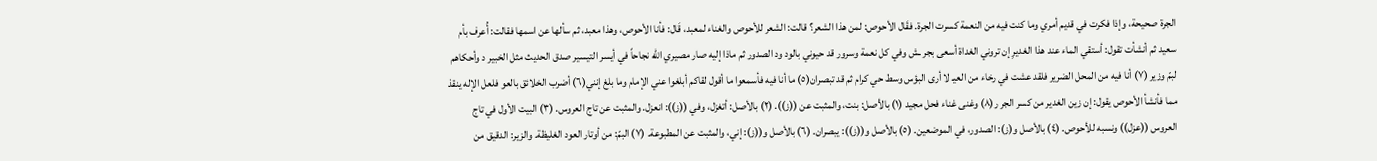الجرة صحيحة، وإذا فكرت في قديم أمري وما كنت فيه من النعمة كسرت الجرة. فقَال الأحوص: لمن هذا الشعر؟ قالت: الشعر للأحوص والغناء لمعبد، قَال: فأنا الأحوص، وهذا معبد، ثم سألها عن اسمها فقالت: أُعرف بأم سعيد ثم أنشأت تقول: أستقي الماء عند هذا الغديرِ إن تروني الغداة أسعى بجر ـش وفي كل نعمة وسرور قد حيوني بالود ود الصدور ثم ماذا إليه صار مصيري اللّه نجاحاً في أيسر التيسير صدق الحديث مثل الخبير د وأحكاهم لبمّ وزير (٧) أنا فيه من المحل الضرير فلقد عشت في رخاء من العيـ لا أرى البؤس وسط حي كرام ثم قد تبصران(٥) ما أنا فيه فأسمعوا ما أقول لقاكم أبلغوا عني الإمام وما بلغ إنني(٦) أضرب الخلائق بالعو فلعل الإله ينقذ مما فأنشأ الأحوص يقول: إن زين الغدير من كسر الجر ر(٨) وغنى غناء فحل مجيد (١) بالأصل: بنت، والمثبت عن ((ز)). (٢) بالأصل: أتغزل، وفي ((ز)): انعزل. والمثبت عن تاج العروس. (٣) البيت الأول في تاج العروس ((عزل)) ونسبه للأحوص. (٤) بالأصل و(ز): الصدور، في الموضعين. (٥) بالأصل و((ز)): يبصران. (٦) بالأصل و((ز): إني، والمثبت عن المطبوعة. (٧) البمّ: من أوتار العود الغليظة. والزير: الدقيق من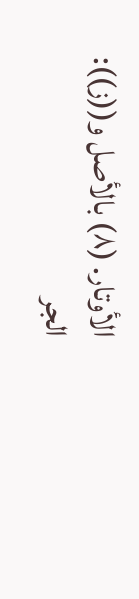الأوتار. (٨) بالأصل و((ز)): الجر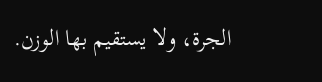الجرة، ولا يستقيم بها الوزن.